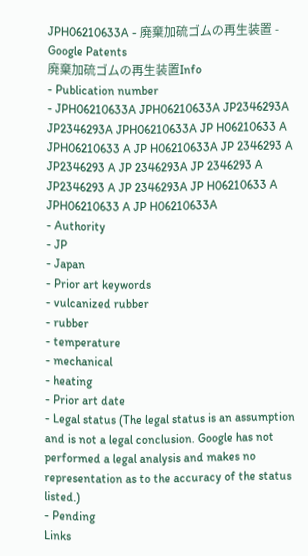JPH06210633A - 廃棄加硫ゴムの再生装置 - Google Patents
廃棄加硫ゴムの再生装置Info
- Publication number
- JPH06210633A JPH06210633A JP2346293A JP2346293A JPH06210633A JP H06210633 A JPH06210633 A JP H06210633A JP 2346293 A JP2346293 A JP 2346293A JP 2346293 A JP2346293 A JP 2346293A JP H06210633 A JPH06210633 A JP H06210633A
- Authority
- JP
- Japan
- Prior art keywords
- vulcanized rubber
- rubber
- temperature
- mechanical
- heating
- Prior art date
- Legal status (The legal status is an assumption and is not a legal conclusion. Google has not performed a legal analysis and makes no representation as to the accuracy of the status listed.)
- Pending
Links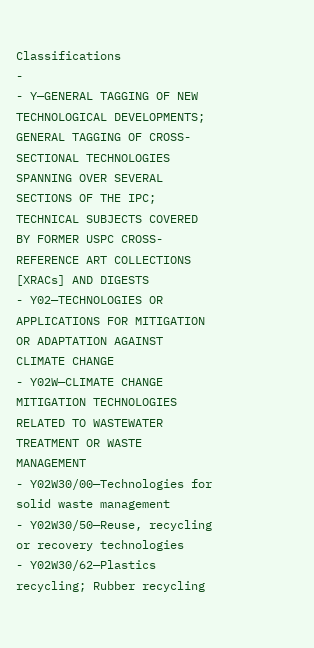Classifications
-
- Y—GENERAL TAGGING OF NEW TECHNOLOGICAL DEVELOPMENTS; GENERAL TAGGING OF CROSS-SECTIONAL TECHNOLOGIES SPANNING OVER SEVERAL SECTIONS OF THE IPC; TECHNICAL SUBJECTS COVERED BY FORMER USPC CROSS-REFERENCE ART COLLECTIONS [XRACs] AND DIGESTS
- Y02—TECHNOLOGIES OR APPLICATIONS FOR MITIGATION OR ADAPTATION AGAINST CLIMATE CHANGE
- Y02W—CLIMATE CHANGE MITIGATION TECHNOLOGIES RELATED TO WASTEWATER TREATMENT OR WASTE MANAGEMENT
- Y02W30/00—Technologies for solid waste management
- Y02W30/50—Reuse, recycling or recovery technologies
- Y02W30/62—Plastics recycling; Rubber recycling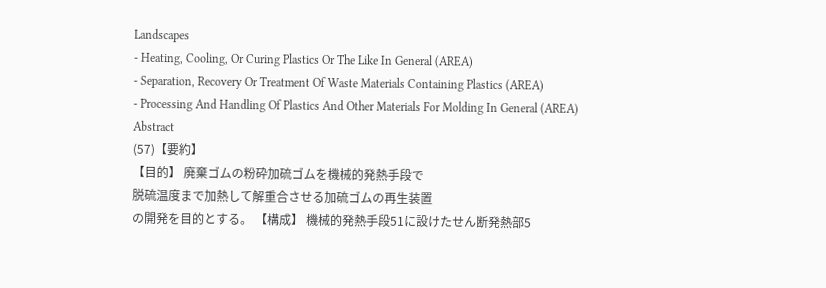Landscapes
- Heating, Cooling, Or Curing Plastics Or The Like In General (AREA)
- Separation, Recovery Or Treatment Of Waste Materials Containing Plastics (AREA)
- Processing And Handling Of Plastics And Other Materials For Molding In General (AREA)
Abstract
(57)【要約】
【目的】 廃棄ゴムの粉砕加硫ゴムを機械的発熱手段で
脱硫温度まで加熱して解重合させる加硫ゴムの再生装置
の開発を目的とする。 【構成】 機械的発熱手段51に設けたせん断発熱部5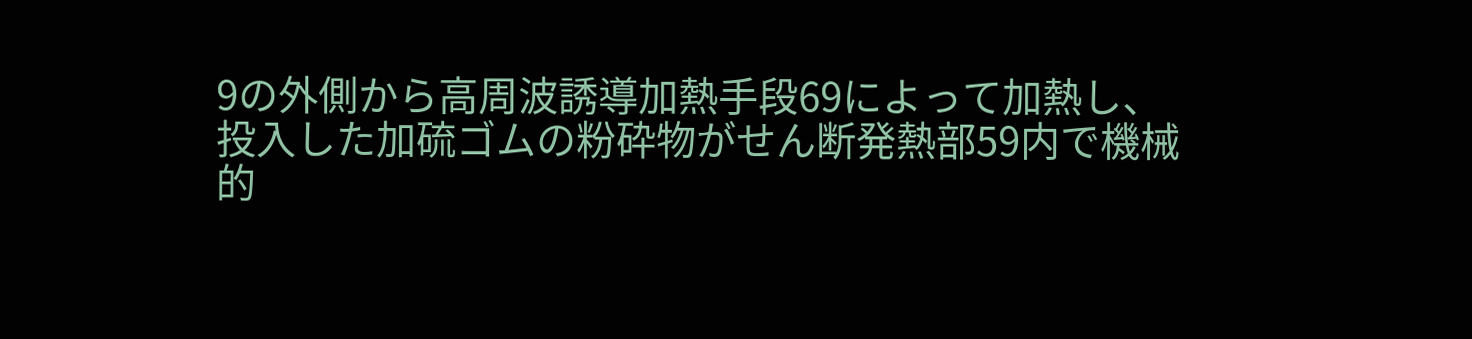9の外側から高周波誘導加熱手段69によって加熱し、
投入した加硫ゴムの粉砕物がせん断発熱部59内で機械
的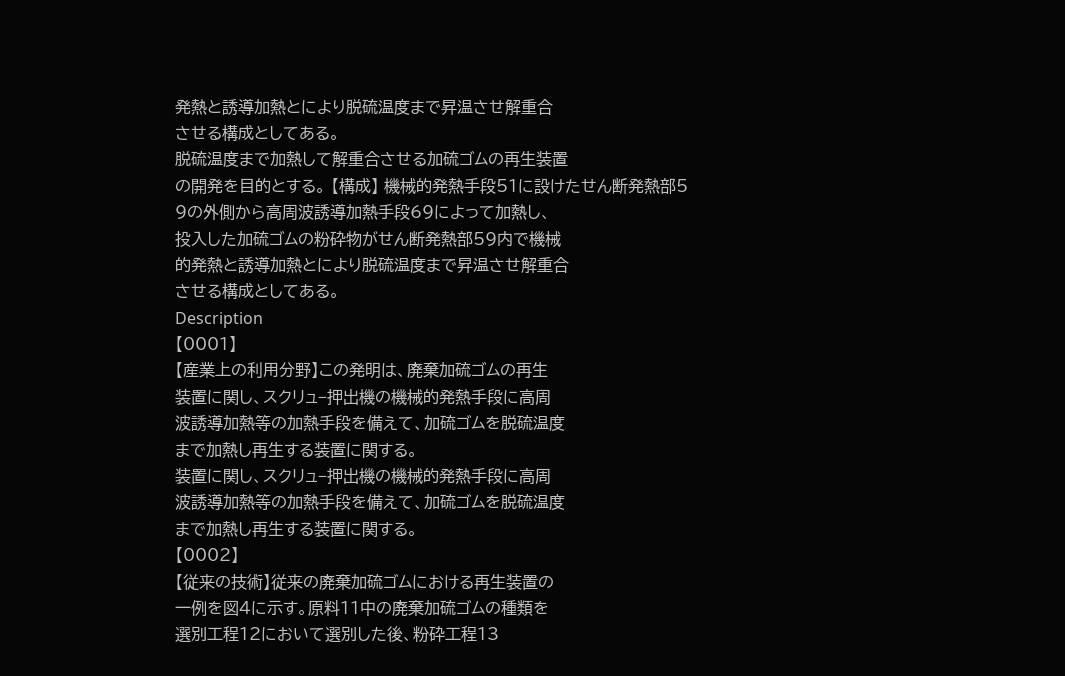発熱と誘導加熱とにより脱硫温度まで昇温させ解重合
させる構成としてある。
脱硫温度まで加熱して解重合させる加硫ゴムの再生装置
の開発を目的とする。 【構成】 機械的発熱手段51に設けたせん断発熱部5
9の外側から高周波誘導加熱手段69によって加熱し、
投入した加硫ゴムの粉砕物がせん断発熱部59内で機械
的発熱と誘導加熱とにより脱硫温度まで昇温させ解重合
させる構成としてある。
Description
【0001】
【産業上の利用分野】この発明は、廃棄加硫ゴムの再生
装置に関し、スクリュ−押出機の機械的発熱手段に高周
波誘導加熱等の加熱手段を備えて、加硫ゴムを脱硫温度
まで加熱し再生する装置に関する。
装置に関し、スクリュ−押出機の機械的発熱手段に高周
波誘導加熱等の加熱手段を備えて、加硫ゴムを脱硫温度
まで加熱し再生する装置に関する。
【0002】
【従来の技術】従来の廃棄加硫ゴムにおける再生装置の
一例を図4に示す。原料11中の廃棄加硫ゴムの種類を
選別工程12において選別した後、粉砕工程13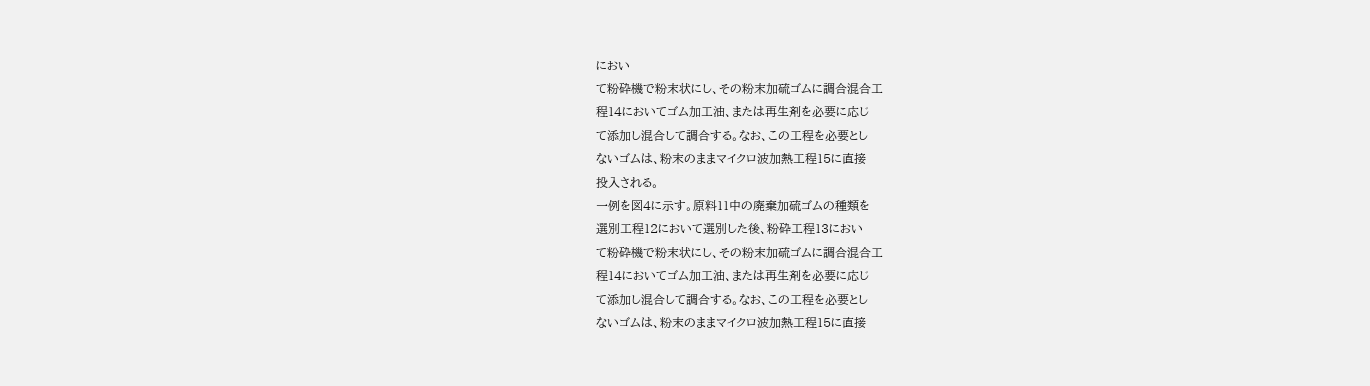におい
て粉砕機で粉末状にし、その粉末加硫ゴムに調合混合工
程14においてゴム加工油、または再生剤を必要に応じ
て添加し混合して調合する。なお、この工程を必要とし
ないゴムは、粉末のままマイクロ波加熱工程15に直接
投入される。
一例を図4に示す。原料11中の廃棄加硫ゴムの種類を
選別工程12において選別した後、粉砕工程13におい
て粉砕機で粉末状にし、その粉末加硫ゴムに調合混合工
程14においてゴム加工油、または再生剤を必要に応じ
て添加し混合して調合する。なお、この工程を必要とし
ないゴムは、粉末のままマイクロ波加熱工程15に直接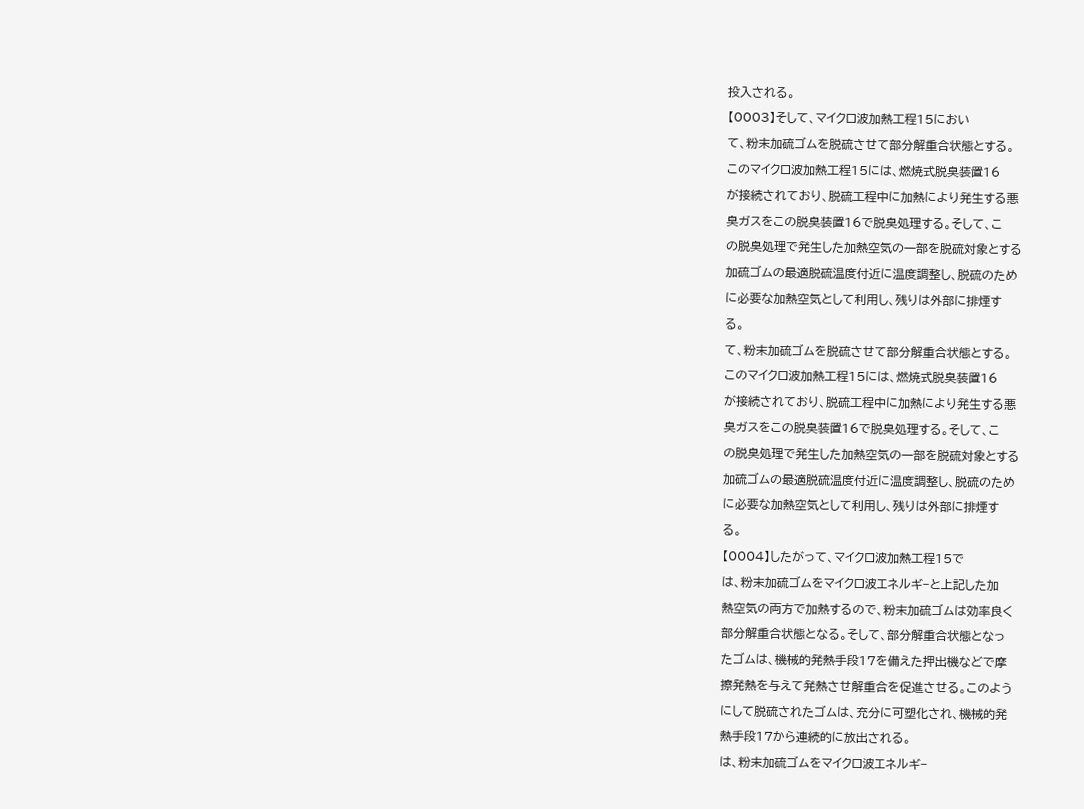投入される。
【0003】そして、マイクロ波加熱工程15におい
て、粉末加硫ゴムを脱硫させて部分解重合状態とする。
このマイクロ波加熱工程15には、燃焼式脱臭装置16
が接続されており、脱硫工程中に加熱により発生する悪
臭ガスをこの脱臭装置16で脱臭処理する。そして、こ
の脱臭処理で発生した加熱空気の一部を脱硫対象とする
加硫ゴムの最適脱硫温度付近に温度調整し、脱硫のため
に必要な加熱空気として利用し、残りは外部に排煙す
る。
て、粉末加硫ゴムを脱硫させて部分解重合状態とする。
このマイクロ波加熱工程15には、燃焼式脱臭装置16
が接続されており、脱硫工程中に加熱により発生する悪
臭ガスをこの脱臭装置16で脱臭処理する。そして、こ
の脱臭処理で発生した加熱空気の一部を脱硫対象とする
加硫ゴムの最適脱硫温度付近に温度調整し、脱硫のため
に必要な加熱空気として利用し、残りは外部に排煙す
る。
【0004】したがって、マイクロ波加熱工程15で
は、粉末加硫ゴムをマイクロ波エネルギ−と上記した加
熱空気の両方で加熱するので、粉末加硫ゴムは効率良く
部分解重合状態となる。そして、部分解重合状態となっ
たゴムは、機械的発熱手段17を備えた押出機などで摩
擦発熱を与えて発熱させ解重合を促進させる。このよう
にして脱硫されたゴムは、充分に可塑化され、機械的発
熱手段17から連続的に放出される。
は、粉末加硫ゴムをマイクロ波エネルギ−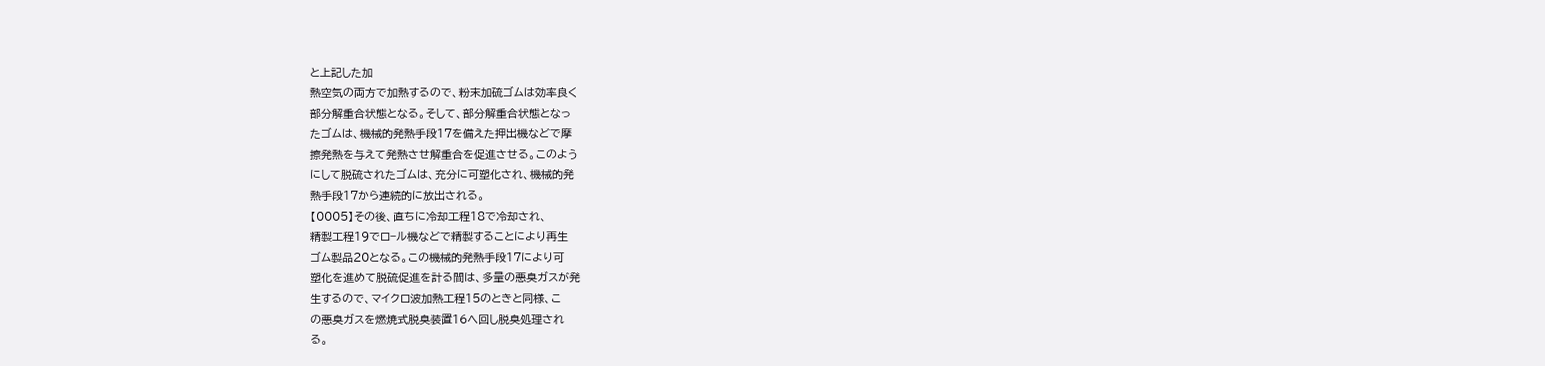と上記した加
熱空気の両方で加熱するので、粉末加硫ゴムは効率良く
部分解重合状態となる。そして、部分解重合状態となっ
たゴムは、機械的発熱手段17を備えた押出機などで摩
擦発熱を与えて発熱させ解重合を促進させる。このよう
にして脱硫されたゴムは、充分に可塑化され、機械的発
熱手段17から連続的に放出される。
【0005】その後、直ちに冷却工程18で冷却され、
精製工程19でロ−ル機などで精製することにより再生
ゴム製品20となる。この機械的発熱手段17により可
塑化を進めて脱硫促進を計る間は、多量の悪臭ガスが発
生するので、マイクロ波加熱工程15のときと同様、こ
の悪臭ガスを燃焼式脱臭装置16へ回し脱臭処理され
る。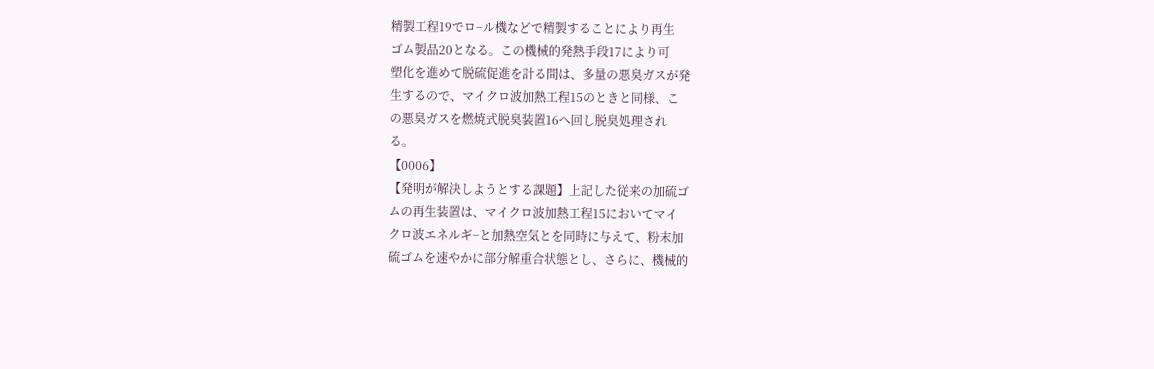精製工程19でロ−ル機などで精製することにより再生
ゴム製品20となる。この機械的発熱手段17により可
塑化を進めて脱硫促進を計る間は、多量の悪臭ガスが発
生するので、マイクロ波加熱工程15のときと同様、こ
の悪臭ガスを燃焼式脱臭装置16へ回し脱臭処理され
る。
【0006】
【発明が解決しようとする課題】上記した従来の加硫ゴ
ムの再生装置は、マイクロ波加熱工程15においてマイ
クロ波エネルギ−と加熱空気とを同時に与えて、粉末加
硫ゴムを速やかに部分解重合状態とし、さらに、機械的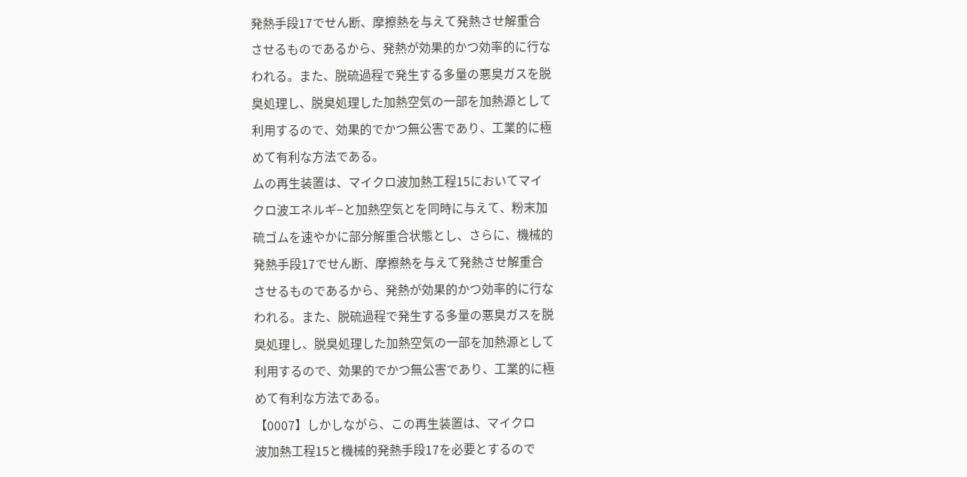発熱手段17でせん断、摩擦熱を与えて発熱させ解重合
させるものであるから、発熱が効果的かつ効率的に行な
われる。また、脱硫過程で発生する多量の悪臭ガスを脱
臭処理し、脱臭処理した加熱空気の一部を加熱源として
利用するので、効果的でかつ無公害であり、工業的に極
めて有利な方法である。
ムの再生装置は、マイクロ波加熱工程15においてマイ
クロ波エネルギ−と加熱空気とを同時に与えて、粉末加
硫ゴムを速やかに部分解重合状態とし、さらに、機械的
発熱手段17でせん断、摩擦熱を与えて発熱させ解重合
させるものであるから、発熱が効果的かつ効率的に行な
われる。また、脱硫過程で発生する多量の悪臭ガスを脱
臭処理し、脱臭処理した加熱空気の一部を加熱源として
利用するので、効果的でかつ無公害であり、工業的に極
めて有利な方法である。
【0007】しかしながら、この再生装置は、マイクロ
波加熱工程15と機械的発熱手段17を必要とするので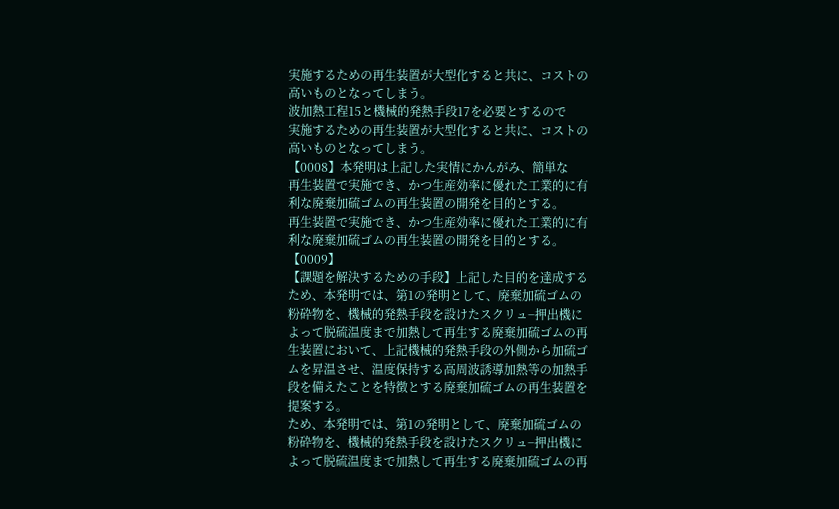実施するための再生装置が大型化すると共に、コストの
高いものとなってしまう。
波加熱工程15と機械的発熱手段17を必要とするので
実施するための再生装置が大型化すると共に、コストの
高いものとなってしまう。
【0008】本発明は上記した実情にかんがみ、簡単な
再生装置で実施でき、かつ生産効率に優れた工業的に有
利な廃棄加硫ゴムの再生装置の開発を目的とする。
再生装置で実施でき、かつ生産効率に優れた工業的に有
利な廃棄加硫ゴムの再生装置の開発を目的とする。
【0009】
【課題を解決するための手段】上記した目的を達成する
ため、本発明では、第1の発明として、廃棄加硫ゴムの
粉砕物を、機械的発熱手段を設けたスクリュ−押出機に
よって脱硫温度まで加熱して再生する廃棄加硫ゴムの再
生装置において、上記機械的発熱手段の外側から加硫ゴ
ムを昇温させ、温度保持する高周波誘導加熱等の加熱手
段を備えたことを特徴とする廃棄加硫ゴムの再生装置を
提案する。
ため、本発明では、第1の発明として、廃棄加硫ゴムの
粉砕物を、機械的発熱手段を設けたスクリュ−押出機に
よって脱硫温度まで加熱して再生する廃棄加硫ゴムの再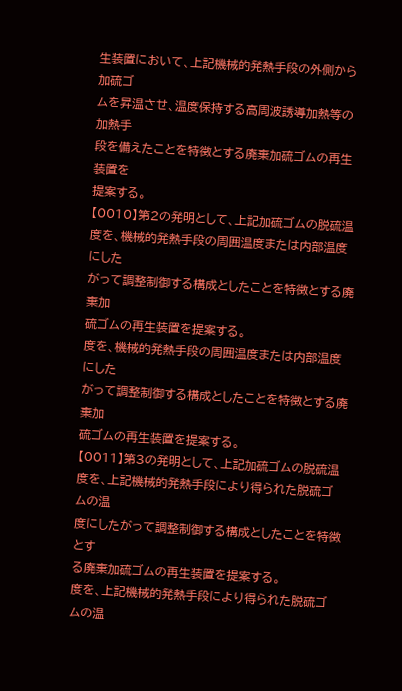生装置において、上記機械的発熱手段の外側から加硫ゴ
ムを昇温させ、温度保持する高周波誘導加熱等の加熱手
段を備えたことを特徴とする廃棄加硫ゴムの再生装置を
提案する。
【0010】第2の発明として、上記加硫ゴムの脱硫温
度を、機械的発熱手段の周囲温度または内部温度にした
がって調整制御する構成としたことを特徴とする廃棄加
硫ゴムの再生装置を提案する。
度を、機械的発熱手段の周囲温度または内部温度にした
がって調整制御する構成としたことを特徴とする廃棄加
硫ゴムの再生装置を提案する。
【0011】第3の発明として、上記加硫ゴムの脱硫温
度を、上記機械的発熱手段により得られた脱硫ゴムの温
度にしたがって調整制御する構成としたことを特徴とす
る廃棄加硫ゴムの再生装置を提案する。
度を、上記機械的発熱手段により得られた脱硫ゴムの温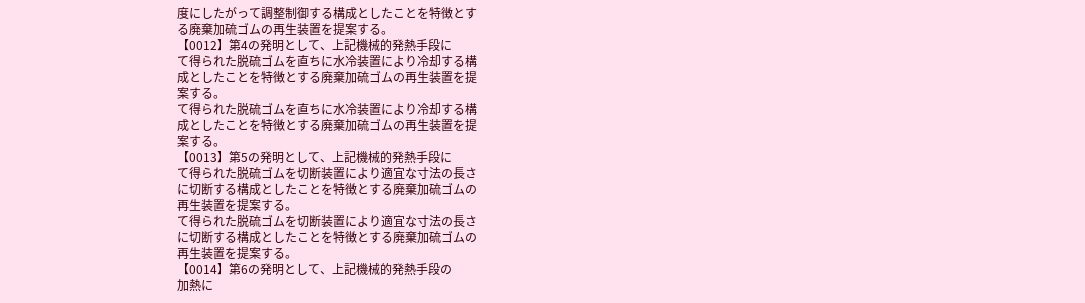度にしたがって調整制御する構成としたことを特徴とす
る廃棄加硫ゴムの再生装置を提案する。
【0012】第4の発明として、上記機械的発熱手段に
て得られた脱硫ゴムを直ちに水冷装置により冷却する構
成としたことを特徴とする廃棄加硫ゴムの再生装置を提
案する。
て得られた脱硫ゴムを直ちに水冷装置により冷却する構
成としたことを特徴とする廃棄加硫ゴムの再生装置を提
案する。
【0013】第5の発明として、上記機械的発熱手段に
て得られた脱硫ゴムを切断装置により適宜な寸法の長さ
に切断する構成としたことを特徴とする廃棄加硫ゴムの
再生装置を提案する。
て得られた脱硫ゴムを切断装置により適宜な寸法の長さ
に切断する構成としたことを特徴とする廃棄加硫ゴムの
再生装置を提案する。
【0014】第6の発明として、上記機械的発熱手段の
加熱に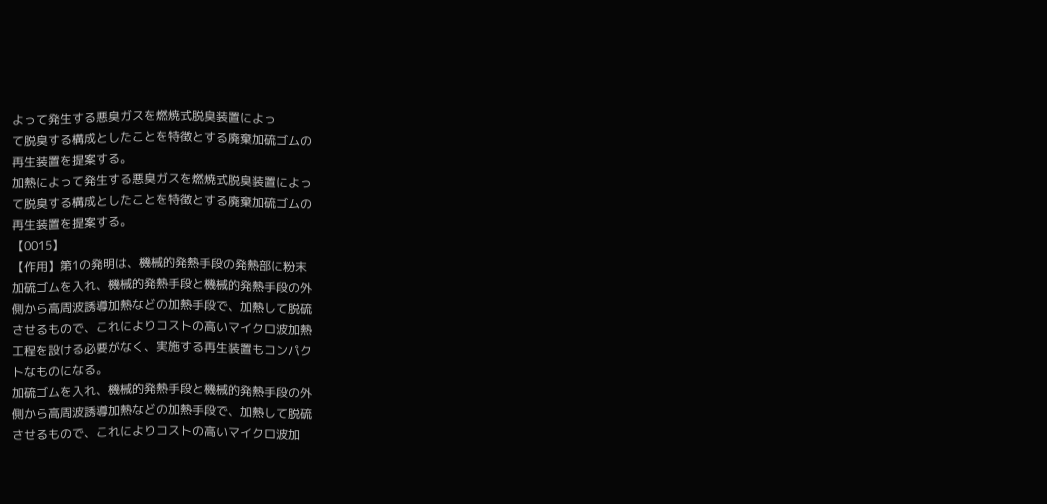よって発生する悪臭ガスを燃焼式脱臭装置によっ
て脱臭する構成としたことを特徴とする廃棄加硫ゴムの
再生装置を提案する。
加熱によって発生する悪臭ガスを燃焼式脱臭装置によっ
て脱臭する構成としたことを特徴とする廃棄加硫ゴムの
再生装置を提案する。
【0015】
【作用】第1の発明は、機械的発熱手段の発熱部に粉末
加硫ゴムを入れ、機械的発熱手段と機械的発熱手段の外
側から高周波誘導加熱などの加熱手段で、加熱して脱硫
させるもので、これによりコストの高いマイクロ波加熱
工程を設ける必要がなく、実施する再生装置もコンパク
トなものになる。
加硫ゴムを入れ、機械的発熱手段と機械的発熱手段の外
側から高周波誘導加熱などの加熱手段で、加熱して脱硫
させるもので、これによりコストの高いマイクロ波加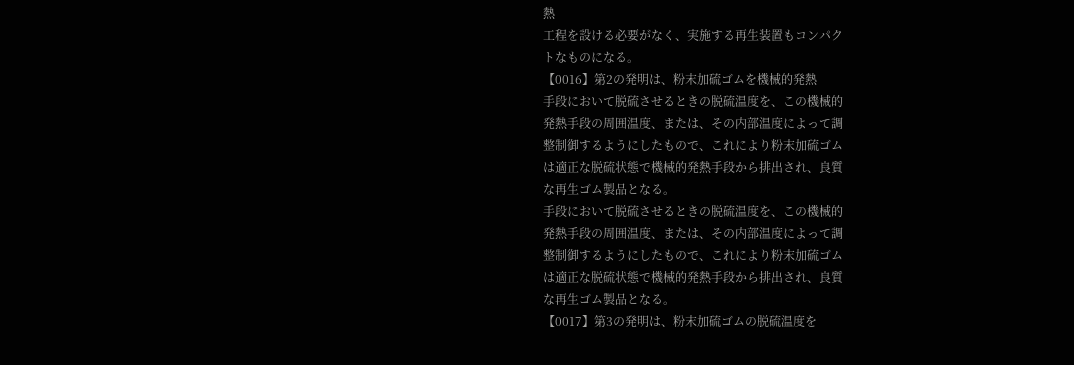熱
工程を設ける必要がなく、実施する再生装置もコンパク
トなものになる。
【0016】第2の発明は、粉末加硫ゴムを機械的発熱
手段において脱硫させるときの脱硫温度を、この機械的
発熱手段の周囲温度、または、その内部温度によって調
整制御するようにしたもので、これにより粉末加硫ゴム
は適正な脱硫状態で機械的発熱手段から排出され、良質
な再生ゴム製品となる。
手段において脱硫させるときの脱硫温度を、この機械的
発熱手段の周囲温度、または、その内部温度によって調
整制御するようにしたもので、これにより粉末加硫ゴム
は適正な脱硫状態で機械的発熱手段から排出され、良質
な再生ゴム製品となる。
【0017】第3の発明は、粉末加硫ゴムの脱硫温度を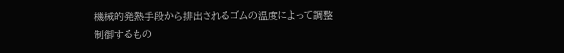機械的発熱手段から排出されるゴムの温度によって調整
制御するもの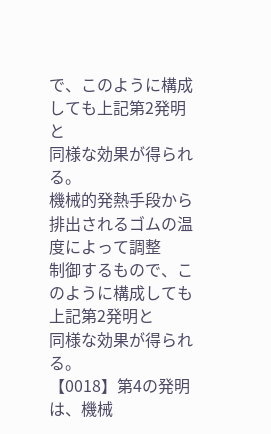で、このように構成しても上記第2発明と
同様な効果が得られる。
機械的発熱手段から排出されるゴムの温度によって調整
制御するもので、このように構成しても上記第2発明と
同様な効果が得られる。
【0018】第4の発明は、機械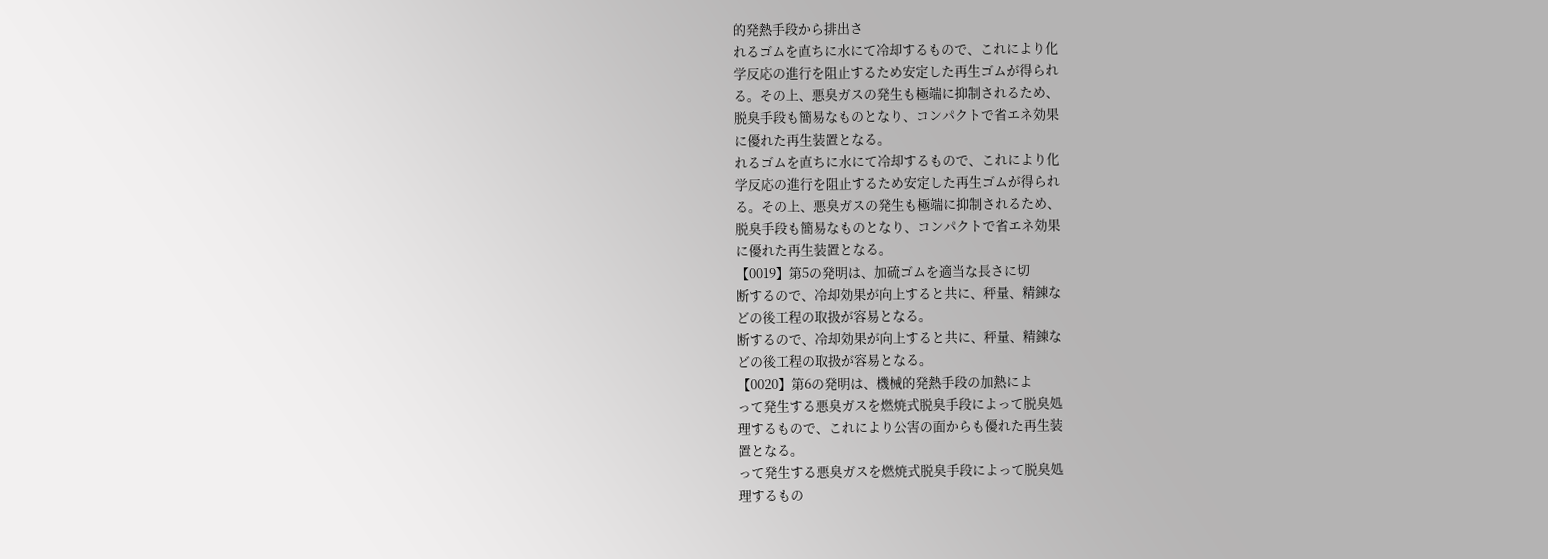的発熱手段から排出さ
れるゴムを直ちに水にて冷却するもので、これにより化
学反応の進行を阻止するため安定した再生ゴムが得られ
る。その上、悪臭ガスの発生も極端に抑制されるため、
脱臭手段も簡易なものとなり、コンパクトで省エネ効果
に優れた再生装置となる。
れるゴムを直ちに水にて冷却するもので、これにより化
学反応の進行を阻止するため安定した再生ゴムが得られ
る。その上、悪臭ガスの発生も極端に抑制されるため、
脱臭手段も簡易なものとなり、コンパクトで省エネ効果
に優れた再生装置となる。
【0019】第5の発明は、加硫ゴムを適当な長さに切
断するので、冷却効果が向上すると共に、秤量、精錬な
どの後工程の取扱が容易となる。
断するので、冷却効果が向上すると共に、秤量、精錬な
どの後工程の取扱が容易となる。
【0020】第6の発明は、機械的発熱手段の加熱によ
って発生する悪臭ガスを燃焼式脱臭手段によって脱臭処
理するもので、これにより公害の面からも優れた再生装
置となる。
って発生する悪臭ガスを燃焼式脱臭手段によって脱臭処
理するもの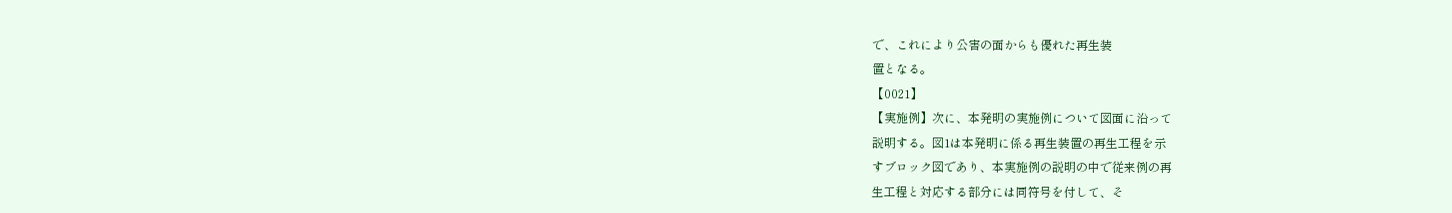で、これにより公害の面からも優れた再生装
置となる。
【0021】
【実施例】次に、本発明の実施例について図面に沿って
説明する。図1は本発明に係る再生装置の再生工程を示
すブロック図であり、本実施例の説明の中で従来例の再
生工程と対応する部分には同符号を付して、そ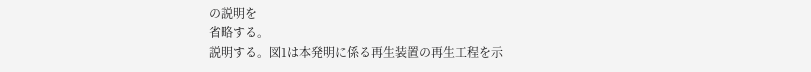の説明を
省略する。
説明する。図1は本発明に係る再生装置の再生工程を示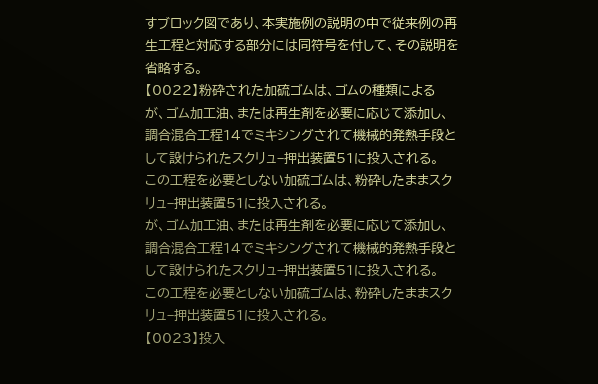すブロック図であり、本実施例の説明の中で従来例の再
生工程と対応する部分には同符号を付して、その説明を
省略する。
【0022】粉砕された加硫ゴムは、ゴムの種類による
が、ゴム加工油、または再生剤を必要に応じて添加し、
調合混合工程14でミキシングされて機械的発熱手段と
して設けられたスクリュ−押出装置51に投入される。
この工程を必要としない加硫ゴムは、粉砕したままスク
リュ−押出装置51に投入される。
が、ゴム加工油、または再生剤を必要に応じて添加し、
調合混合工程14でミキシングされて機械的発熱手段と
して設けられたスクリュ−押出装置51に投入される。
この工程を必要としない加硫ゴムは、粉砕したままスク
リュ−押出装置51に投入される。
【0023】投入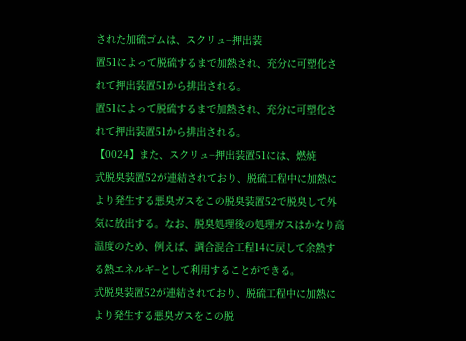された加硫ゴムは、スクリュ−押出装
置51によって脱硫するまで加熱され、充分に可塑化さ
れて押出装置51から排出される。
置51によって脱硫するまで加熱され、充分に可塑化さ
れて押出装置51から排出される。
【0024】また、スクリュ−押出装置51には、燃焼
式脱臭装置52が連結されており、脱硫工程中に加熱に
より発生する悪臭ガスをこの脱臭装置52で脱臭して外
気に放出する。なお、脱臭処理後の処理ガスはかなり高
温度のため、例えば、調合混合工程14に戻して余熱す
る熱エネルギ−として利用することができる。
式脱臭装置52が連結されており、脱硫工程中に加熱に
より発生する悪臭ガスをこの脱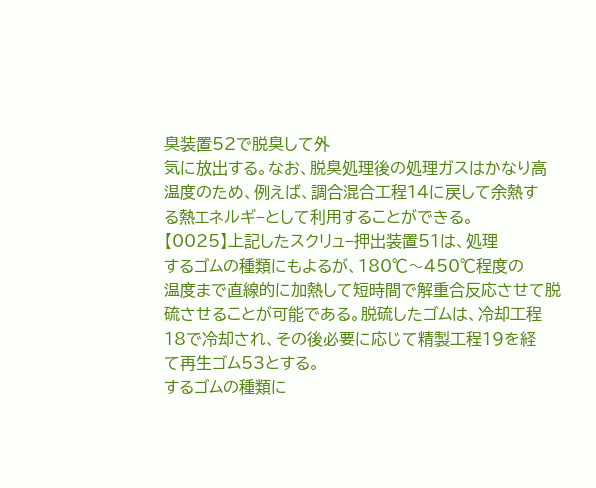臭装置52で脱臭して外
気に放出する。なお、脱臭処理後の処理ガスはかなり高
温度のため、例えば、調合混合工程14に戻して余熱す
る熱エネルギ−として利用することができる。
【0025】上記したスクリュ−押出装置51は、処理
するゴムの種類にもよるが、180℃〜450℃程度の
温度まで直線的に加熱して短時間で解重合反応させて脱
硫させることが可能である。脱硫したゴムは、冷却工程
18で冷却され、その後必要に応じて精製工程19を経
て再生ゴム53とする。
するゴムの種類に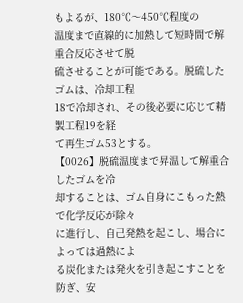もよるが、180℃〜450℃程度の
温度まで直線的に加熱して短時間で解重合反応させて脱
硫させることが可能である。脱硫したゴムは、冷却工程
18で冷却され、その後必要に応じて精製工程19を経
て再生ゴム53とする。
【0026】脱硫温度まで昇温して解重合したゴムを冷
却することは、ゴム自身にこもった熱で化学反応が除々
に進行し、自己発熱を起こし、場合によっては過熱によ
る炭化または発火を引き起こすことを防ぎ、安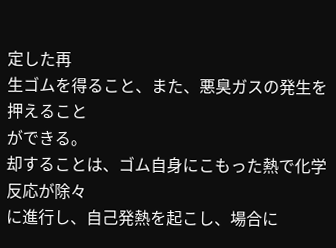定した再
生ゴムを得ること、また、悪臭ガスの発生を押えること
ができる。
却することは、ゴム自身にこもった熱で化学反応が除々
に進行し、自己発熱を起こし、場合に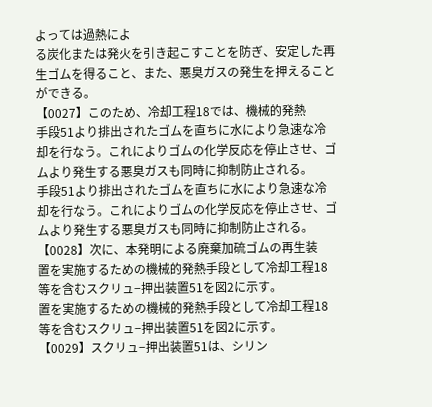よっては過熱によ
る炭化または発火を引き起こすことを防ぎ、安定した再
生ゴムを得ること、また、悪臭ガスの発生を押えること
ができる。
【0027】このため、冷却工程18では、機械的発熱
手段51より排出されたゴムを直ちに水により急速な冷
却を行なう。これによりゴムの化学反応を停止させ、ゴ
ムより発生する悪臭ガスも同時に抑制防止される。
手段51より排出されたゴムを直ちに水により急速な冷
却を行なう。これによりゴムの化学反応を停止させ、ゴ
ムより発生する悪臭ガスも同時に抑制防止される。
【0028】次に、本発明による廃棄加硫ゴムの再生装
置を実施するための機械的発熱手段として冷却工程18
等を含むスクリュ−押出装置51を図2に示す。
置を実施するための機械的発熱手段として冷却工程18
等を含むスクリュ−押出装置51を図2に示す。
【0029】スクリュ−押出装置51は、シリン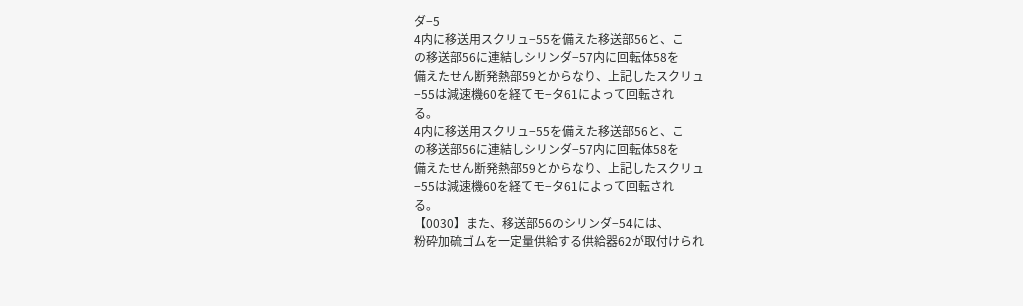ダ−5
4内に移送用スクリュ−55を備えた移送部56と、こ
の移送部56に連結しシリンダ−57内に回転体58を
備えたせん断発熱部59とからなり、上記したスクリュ
−55は減速機60を経てモ−タ61によって回転され
る。
4内に移送用スクリュ−55を備えた移送部56と、こ
の移送部56に連結しシリンダ−57内に回転体58を
備えたせん断発熱部59とからなり、上記したスクリュ
−55は減速機60を経てモ−タ61によって回転され
る。
【0030】また、移送部56のシリンダ−54には、
粉砕加硫ゴムを一定量供給する供給器62が取付けられ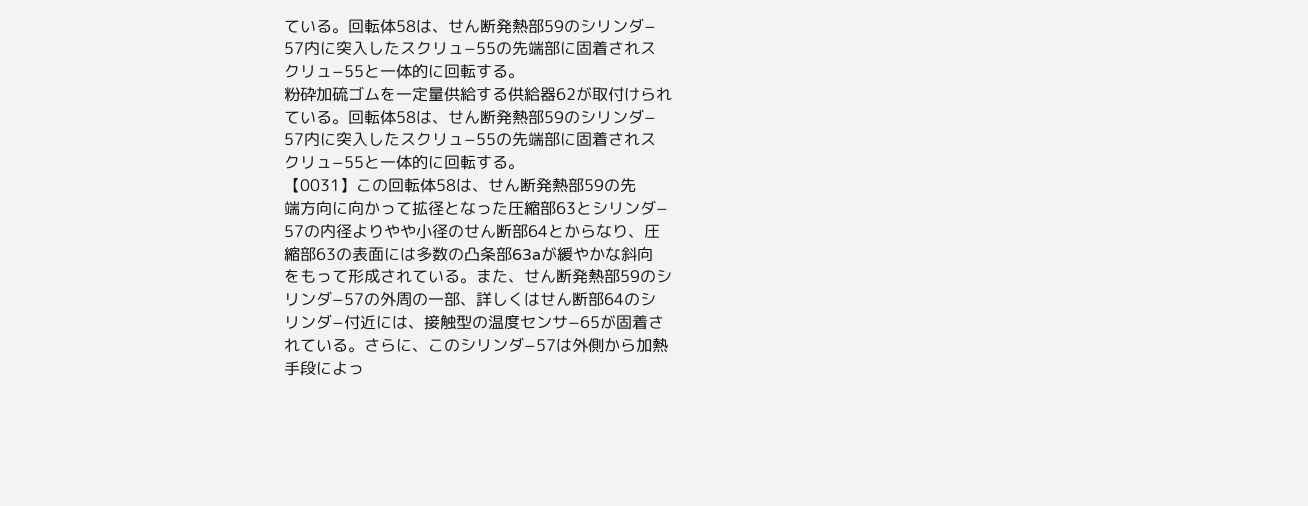ている。回転体58は、せん断発熱部59のシリンダ−
57内に突入したスクリュ−55の先端部に固着されス
クリュ−55と一体的に回転する。
粉砕加硫ゴムを一定量供給する供給器62が取付けられ
ている。回転体58は、せん断発熱部59のシリンダ−
57内に突入したスクリュ−55の先端部に固着されス
クリュ−55と一体的に回転する。
【0031】この回転体58は、せん断発熱部59の先
端方向に向かって拡径となった圧縮部63とシリンダ−
57の内径よりやや小径のせん断部64とからなり、圧
縮部63の表面には多数の凸条部63aが緩やかな斜向
をもって形成されている。また、せん断発熱部59のシ
リンダ−57の外周の一部、詳しくはせん断部64のシ
リンダ−付近には、接触型の温度センサ−65が固着さ
れている。さらに、このシリンダ−57は外側から加熱
手段によっ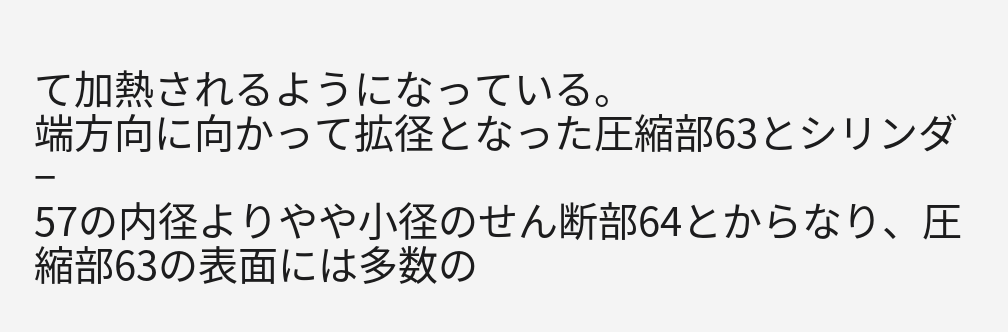て加熱されるようになっている。
端方向に向かって拡径となった圧縮部63とシリンダ−
57の内径よりやや小径のせん断部64とからなり、圧
縮部63の表面には多数の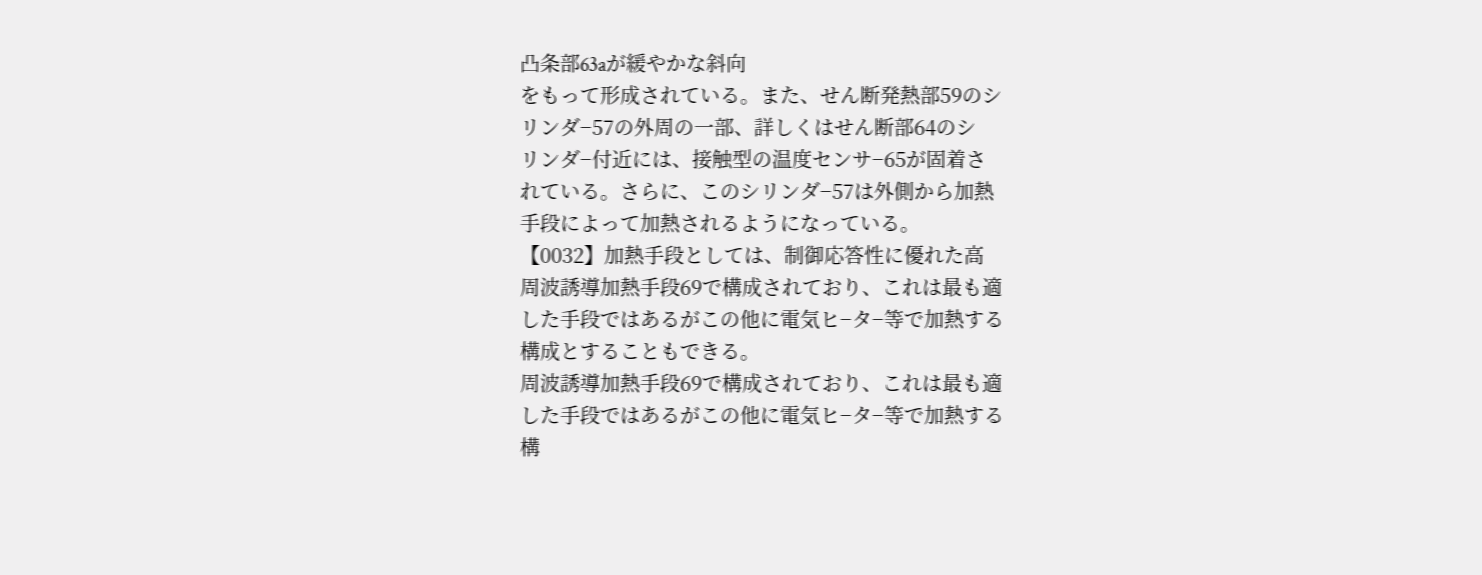凸条部63aが緩やかな斜向
をもって形成されている。また、せん断発熱部59のシ
リンダ−57の外周の一部、詳しくはせん断部64のシ
リンダ−付近には、接触型の温度センサ−65が固着さ
れている。さらに、このシリンダ−57は外側から加熱
手段によって加熱されるようになっている。
【0032】加熱手段としては、制御応答性に優れた高
周波誘導加熱手段69で構成されており、これは最も適
した手段ではあるがこの他に電気ヒ−タ−等で加熱する
構成とすることもできる。
周波誘導加熱手段69で構成されており、これは最も適
した手段ではあるがこの他に電気ヒ−タ−等で加熱する
構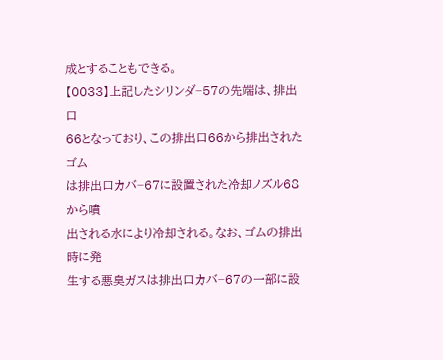成とすることもできる。
【0033】上記したシリンダ−57の先端は、排出口
66となっており、この排出口66から排出されたゴム
は排出口カバ−67に設置された冷却ノズル68から噴
出される水により冷却される。なお、ゴムの排出時に発
生する悪臭ガスは排出口カバ−67の一部に設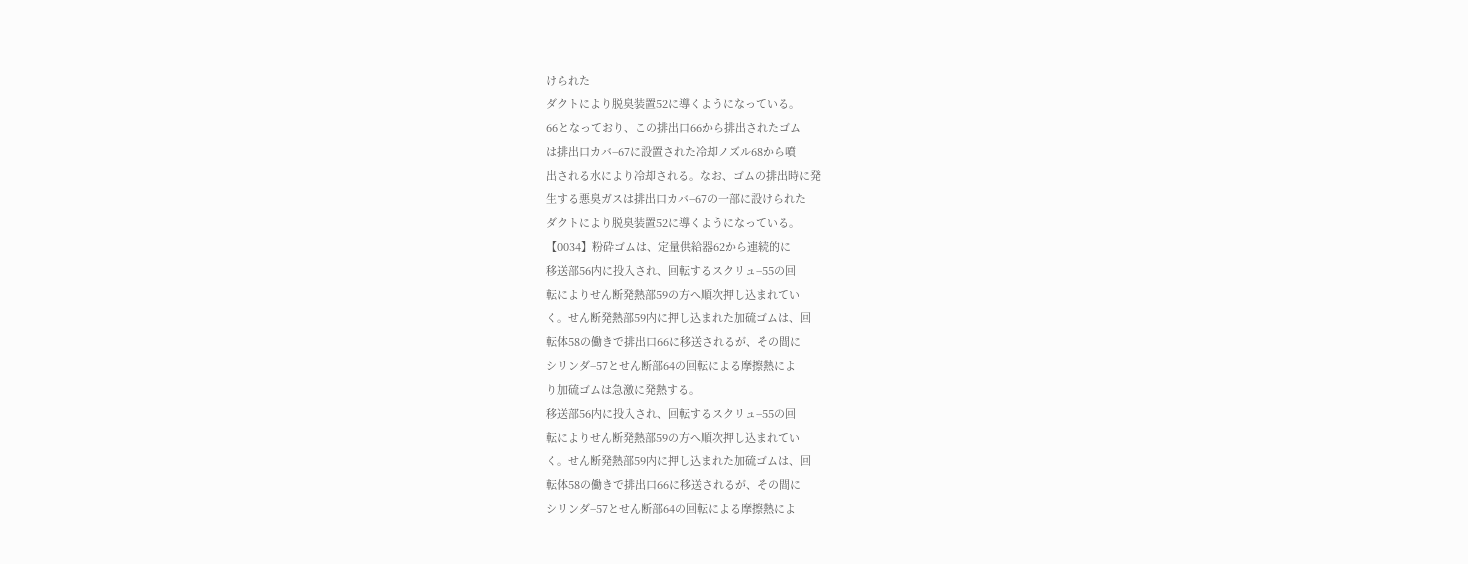けられた
ダクトにより脱臭装置52に導くようになっている。
66となっており、この排出口66から排出されたゴム
は排出口カバ−67に設置された冷却ノズル68から噴
出される水により冷却される。なお、ゴムの排出時に発
生する悪臭ガスは排出口カバ−67の一部に設けられた
ダクトにより脱臭装置52に導くようになっている。
【0034】粉砕ゴムは、定量供給器62から連続的に
移送部56内に投入され、回転するスクリュ−55の回
転によりせん断発熱部59の方へ順次押し込まれてい
く。せん断発熱部59内に押し込まれた加硫ゴムは、回
転体58の働きで排出口66に移送されるが、その間に
シリンダ−57とせん断部64の回転による摩擦熱によ
り加硫ゴムは急激に発熱する。
移送部56内に投入され、回転するスクリュ−55の回
転によりせん断発熱部59の方へ順次押し込まれてい
く。せん断発熱部59内に押し込まれた加硫ゴムは、回
転体58の働きで排出口66に移送されるが、その間に
シリンダ−57とせん断部64の回転による摩擦熱によ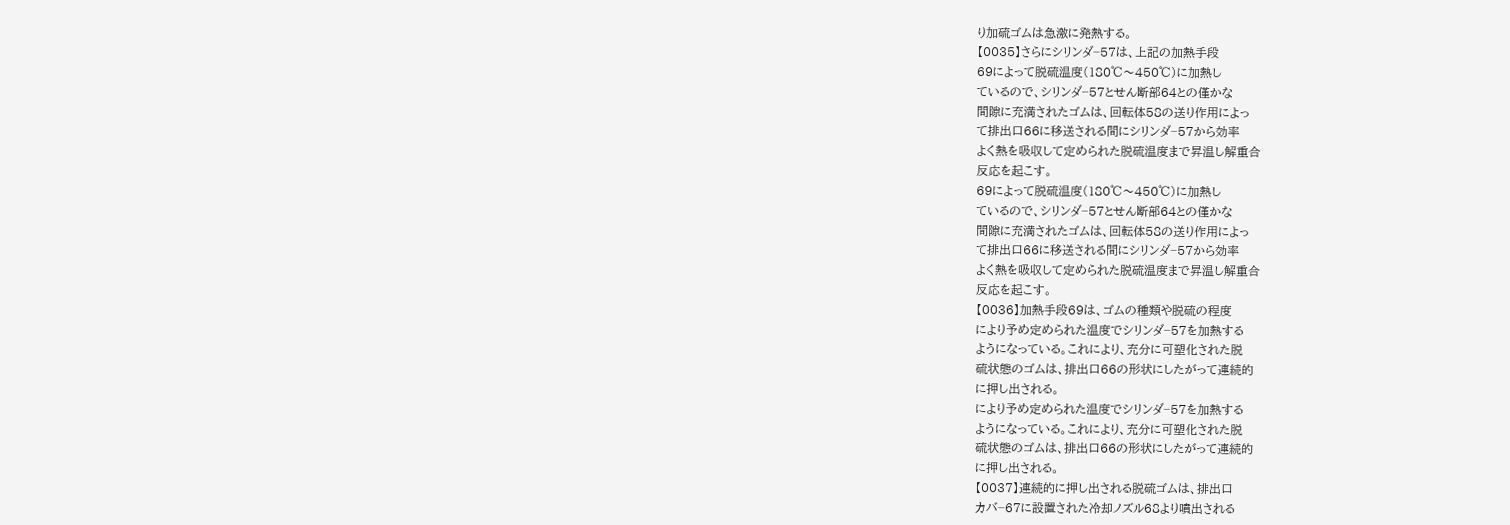り加硫ゴムは急激に発熱する。
【0035】さらにシリンダ−57は、上記の加熱手段
69によって脱硫温度(180℃〜450℃)に加熱し
ているので、シリンダ−57とせん断部64との僅かな
間隙に充満されたゴムは、回転体58の送り作用によっ
て排出口66に移送される間にシリンダ−57から効率
よく熱を吸収して定められた脱硫温度まで昇温し解重合
反応を起こす。
69によって脱硫温度(180℃〜450℃)に加熱し
ているので、シリンダ−57とせん断部64との僅かな
間隙に充満されたゴムは、回転体58の送り作用によっ
て排出口66に移送される間にシリンダ−57から効率
よく熱を吸収して定められた脱硫温度まで昇温し解重合
反応を起こす。
【0036】加熱手段69は、ゴムの種類や脱硫の程度
により予め定められた温度でシリンダ−57を加熱する
ようになっている。これにより、充分に可塑化された脱
硫状態のゴムは、排出口66の形状にしたがって連続的
に押し出される。
により予め定められた温度でシリンダ−57を加熱する
ようになっている。これにより、充分に可塑化された脱
硫状態のゴムは、排出口66の形状にしたがって連続的
に押し出される。
【0037】連続的に押し出される脱硫ゴムは、排出口
カバ−67に設置された冷却ノズル68より噴出される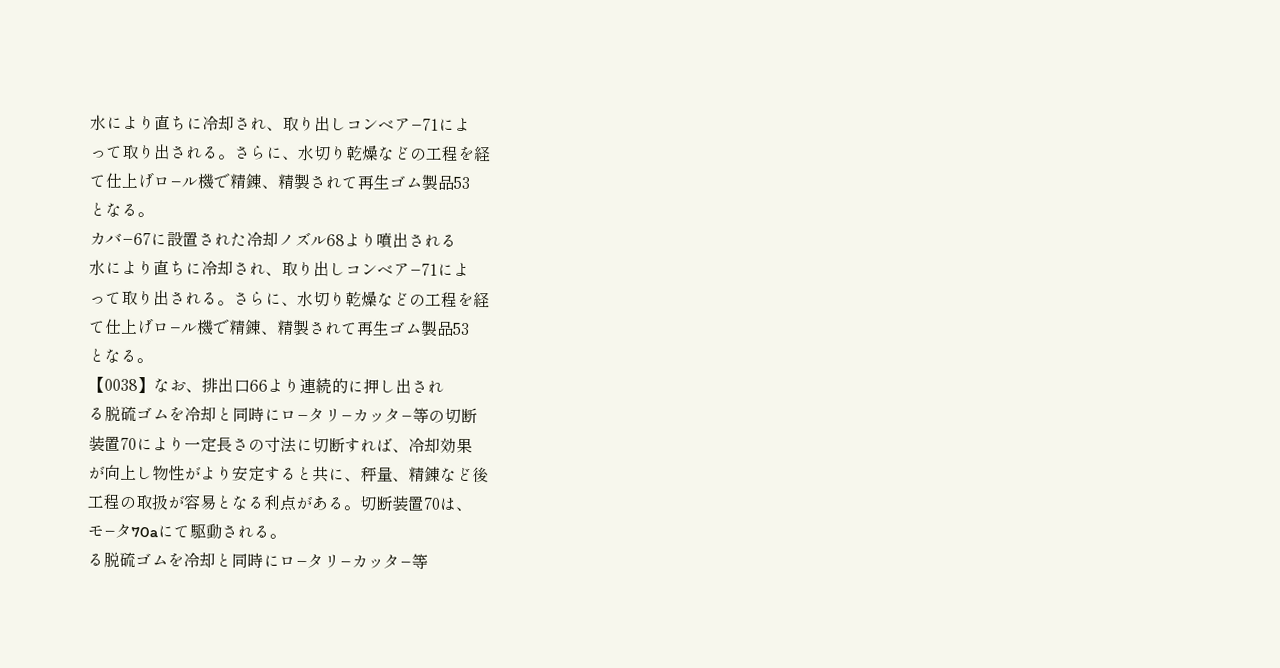水により直ちに冷却され、取り出しコンベア−71によ
って取り出される。さらに、水切り乾燥などの工程を経
て仕上げロ−ル機で精錬、精製されて再生ゴム製品53
となる。
カバ−67に設置された冷却ノズル68より噴出される
水により直ちに冷却され、取り出しコンベア−71によ
って取り出される。さらに、水切り乾燥などの工程を経
て仕上げロ−ル機で精錬、精製されて再生ゴム製品53
となる。
【0038】なお、排出口66より連続的に押し出され
る脱硫ゴムを冷却と同時にロ−タリ−カッタ−等の切断
装置70により一定長さの寸法に切断すれば、冷却効果
が向上し物性がより安定すると共に、秤量、精錬など後
工程の取扱が容易となる利点がある。切断装置70は、
モ−タ70aにて駆動される。
る脱硫ゴムを冷却と同時にロ−タリ−カッタ−等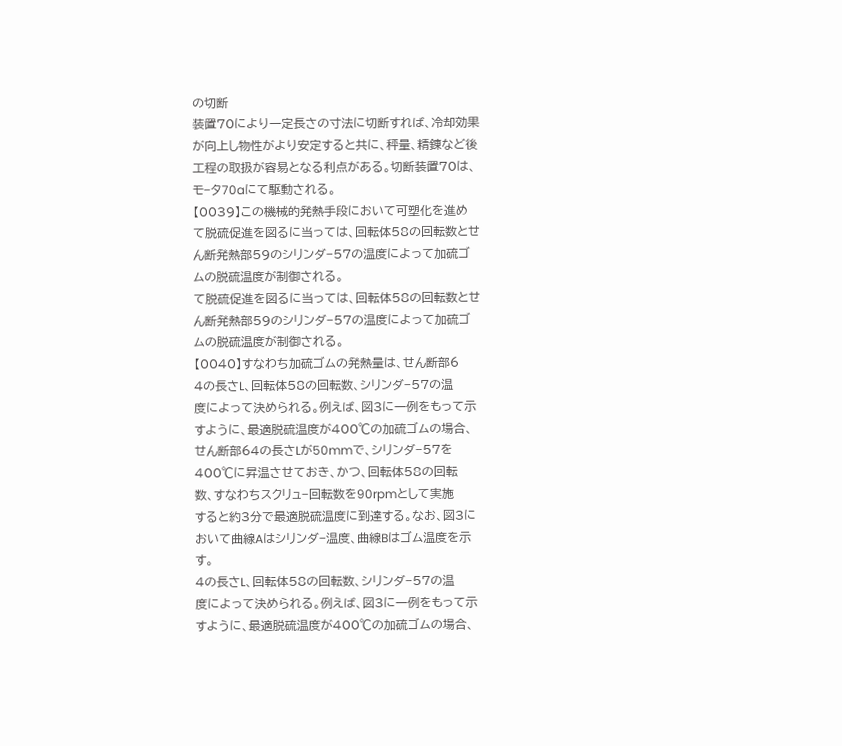の切断
装置70により一定長さの寸法に切断すれば、冷却効果
が向上し物性がより安定すると共に、秤量、精錬など後
工程の取扱が容易となる利点がある。切断装置70は、
モ−タ70aにて駆動される。
【0039】この機械的発熱手段において可塑化を進め
て脱硫促進を図るに当っては、回転体58の回転数とせ
ん断発熱部59のシリンダ−57の温度によって加硫ゴ
ムの脱硫温度が制御される。
て脱硫促進を図るに当っては、回転体58の回転数とせ
ん断発熱部59のシリンダ−57の温度によって加硫ゴ
ムの脱硫温度が制御される。
【0040】すなわち加硫ゴムの発熱量は、せん断部6
4の長さL、回転体58の回転数、シリンダ−57の温
度によって決められる。例えば、図3に一例をもって示
すように、最適脱硫温度が400℃の加硫ゴムの場合、
せん断部64の長さLが50mmで、シリンダ−57を
400℃に昇温させておき、かつ、回転体58の回転
数、すなわちスクリュ−回転数を90rpmとして実施
すると約3分で最適脱硫温度に到達する。なお、図3に
おいて曲線Aはシリンダ−温度、曲線Bはゴム温度を示
す。
4の長さL、回転体58の回転数、シリンダ−57の温
度によって決められる。例えば、図3に一例をもって示
すように、最適脱硫温度が400℃の加硫ゴムの場合、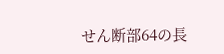せん断部64の長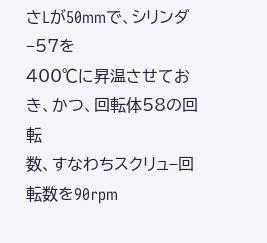さLが50mmで、シリンダ−57を
400℃に昇温させておき、かつ、回転体58の回転
数、すなわちスクリュ−回転数を90rpm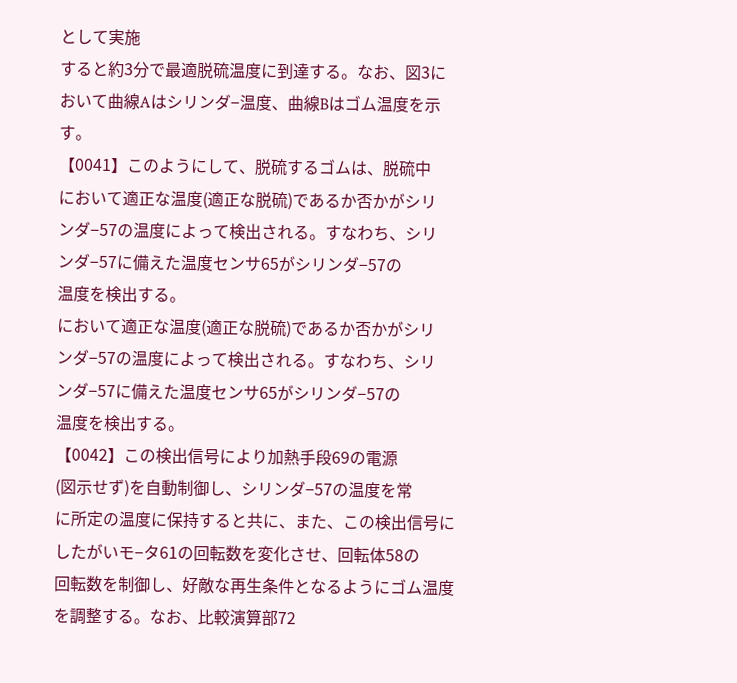として実施
すると約3分で最適脱硫温度に到達する。なお、図3に
おいて曲線Aはシリンダ−温度、曲線Bはゴム温度を示
す。
【0041】このようにして、脱硫するゴムは、脱硫中
において適正な温度(適正な脱硫)であるか否かがシリ
ンダ−57の温度によって検出される。すなわち、シリ
ンダ−57に備えた温度センサ65がシリンダ−57の
温度を検出する。
において適正な温度(適正な脱硫)であるか否かがシリ
ンダ−57の温度によって検出される。すなわち、シリ
ンダ−57に備えた温度センサ65がシリンダ−57の
温度を検出する。
【0042】この検出信号により加熱手段69の電源
(図示せず)を自動制御し、シリンダ−57の温度を常
に所定の温度に保持すると共に、また、この検出信号に
したがいモ−タ61の回転数を変化させ、回転体58の
回転数を制御し、好敵な再生条件となるようにゴム温度
を調整する。なお、比較演算部72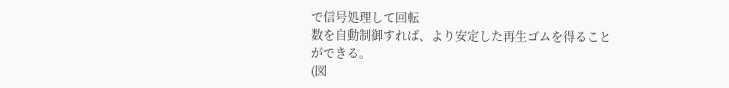で信号処理して回転
数を自動制御すれば、より安定した再生ゴムを得ること
ができる。
(図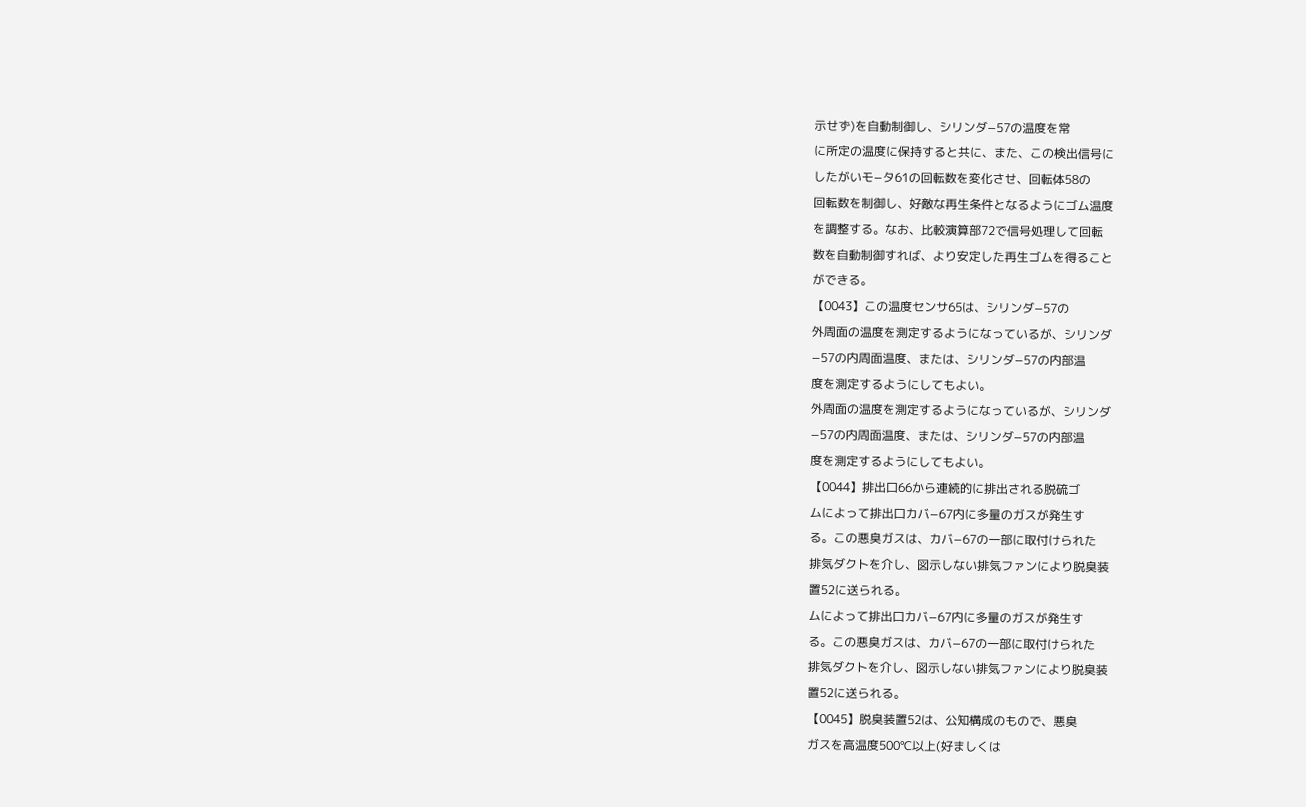示せず)を自動制御し、シリンダ−57の温度を常
に所定の温度に保持すると共に、また、この検出信号に
したがいモ−タ61の回転数を変化させ、回転体58の
回転数を制御し、好敵な再生条件となるようにゴム温度
を調整する。なお、比較演算部72で信号処理して回転
数を自動制御すれば、より安定した再生ゴムを得ること
ができる。
【0043】この温度センサ65は、シリンダ−57の
外周面の温度を測定するようになっているが、シリンダ
−57の内周面温度、または、シリンダ−57の内部温
度を測定するようにしてもよい。
外周面の温度を測定するようになっているが、シリンダ
−57の内周面温度、または、シリンダ−57の内部温
度を測定するようにしてもよい。
【0044】排出口66から連続的に排出される脱硫ゴ
ムによって排出口カバ−67内に多量のガスが発生す
る。この悪臭ガスは、カバ−67の一部に取付けられた
排気ダクトを介し、図示しない排気ファンにより脱臭装
置52に送られる。
ムによって排出口カバ−67内に多量のガスが発生す
る。この悪臭ガスは、カバ−67の一部に取付けられた
排気ダクトを介し、図示しない排気ファンにより脱臭装
置52に送られる。
【0045】脱臭装置52は、公知構成のもので、悪臭
ガスを高温度500℃以上(好ましくは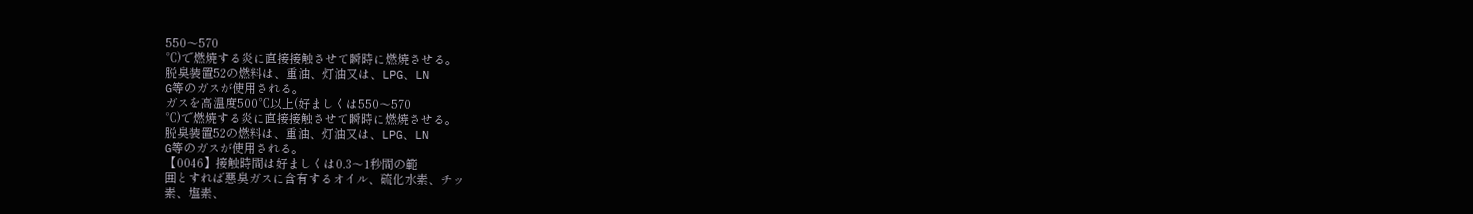550〜570
℃)で燃焼する炎に直接接触させて瞬時に燃焼させる。
脱臭装置52の燃料は、重油、灯油又は、LPG、LN
G等のガスが使用される。
ガスを高温度500℃以上(好ましくは550〜570
℃)で燃焼する炎に直接接触させて瞬時に燃焼させる。
脱臭装置52の燃料は、重油、灯油又は、LPG、LN
G等のガスが使用される。
【0046】接触時間は好ましくは0.3〜1秒間の範
囲とすれば悪臭ガスに含有するオイル、硫化水素、チッ
素、塩素、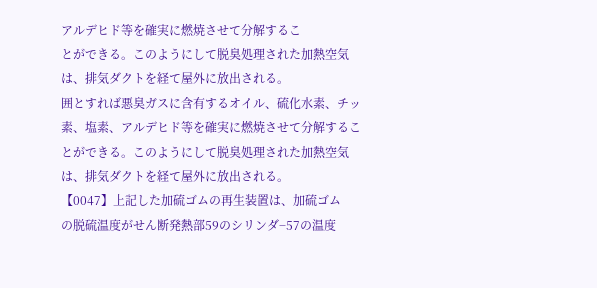アルデヒド等を確実に燃焼させて分解するこ
とができる。このようにして脱臭処理された加熱空気
は、排気ダクトを経て屋外に放出される。
囲とすれば悪臭ガスに含有するオイル、硫化水素、チッ
素、塩素、アルデヒド等を確実に燃焼させて分解するこ
とができる。このようにして脱臭処理された加熱空気
は、排気ダクトを経て屋外に放出される。
【0047】上記した加硫ゴムの再生装置は、加硫ゴム
の脱硫温度がせん断発熱部59のシリンダ−57の温度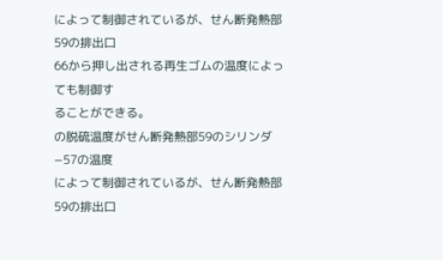によって制御されているが、せん断発熱部59の排出口
66から押し出される再生ゴムの温度によっても制御す
ることができる。
の脱硫温度がせん断発熱部59のシリンダ−57の温度
によって制御されているが、せん断発熱部59の排出口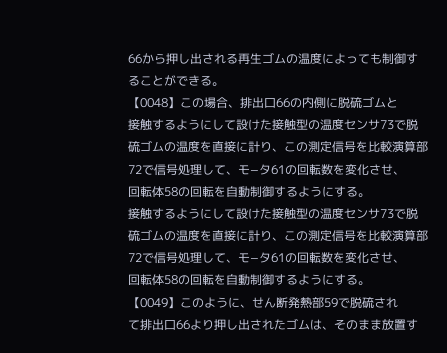66から押し出される再生ゴムの温度によっても制御す
ることができる。
【0048】この場合、排出口66の内側に脱硫ゴムと
接触するようにして設けた接触型の温度センサ73で脱
硫ゴムの温度を直接に計り、この測定信号を比較演算部
72で信号処理して、モ−タ61の回転数を変化させ、
回転体58の回転を自動制御するようにする。
接触するようにして設けた接触型の温度センサ73で脱
硫ゴムの温度を直接に計り、この測定信号を比較演算部
72で信号処理して、モ−タ61の回転数を変化させ、
回転体58の回転を自動制御するようにする。
【0049】このように、せん断発熱部59で脱硫され
て排出口66より押し出されたゴムは、そのまま放置す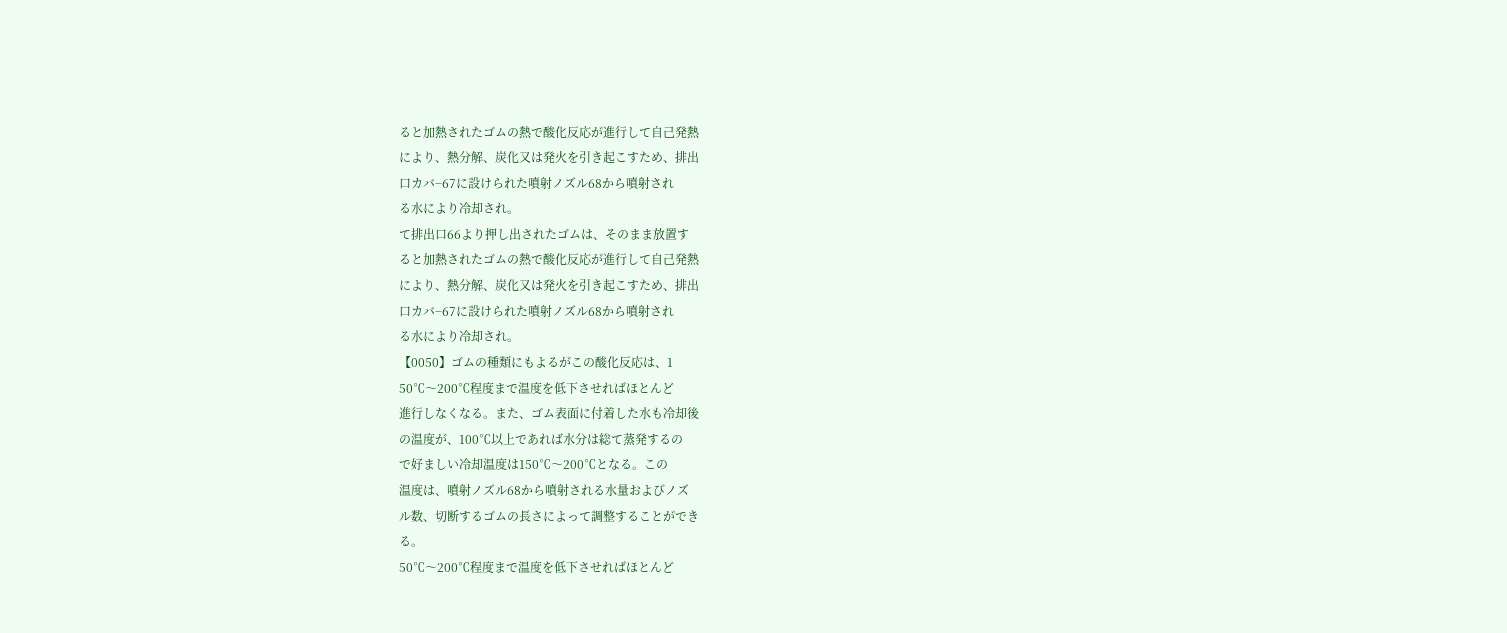ると加熱されたゴムの熱で酸化反応が進行して自己発熱
により、熱分解、炭化又は発火を引き起こすため、排出
口カバ−67に設けられた噴射ノズル68から噴射され
る水により冷却され。
て排出口66より押し出されたゴムは、そのまま放置す
ると加熱されたゴムの熱で酸化反応が進行して自己発熱
により、熱分解、炭化又は発火を引き起こすため、排出
口カバ−67に設けられた噴射ノズル68から噴射され
る水により冷却され。
【0050】ゴムの種類にもよるがこの酸化反応は、1
50℃〜200℃程度まで温度を低下させればほとんど
進行しなくなる。また、ゴム表面に付着した水も冷却後
の温度が、100℃以上であれば水分は総て蒸発するの
で好ましい冷却温度は150℃〜200℃となる。この
温度は、噴射ノズル68から噴射される水量およびノズ
ル数、切断するゴムの長さによって調整することができ
る。
50℃〜200℃程度まで温度を低下させればほとんど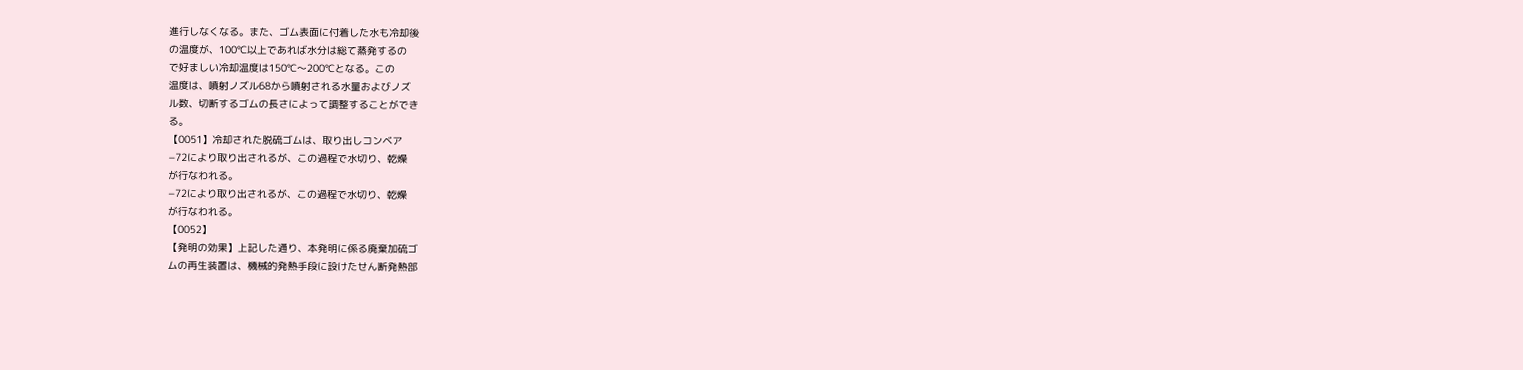進行しなくなる。また、ゴム表面に付着した水も冷却後
の温度が、100℃以上であれば水分は総て蒸発するの
で好ましい冷却温度は150℃〜200℃となる。この
温度は、噴射ノズル68から噴射される水量およびノズ
ル数、切断するゴムの長さによって調整することができ
る。
【0051】冷却された脱硫ゴムは、取り出しコンベア
−72により取り出されるが、この過程で水切り、乾燥
が行なわれる。
−72により取り出されるが、この過程で水切り、乾燥
が行なわれる。
【0052】
【発明の効果】上記した通り、本発明に係る廃棄加硫ゴ
ムの再生装置は、機械的発熱手段に設けたせん断発熱部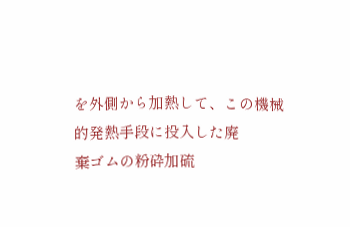を外側から加熱して、この機械的発熱手段に投入した廃
棄ゴムの粉砕加硫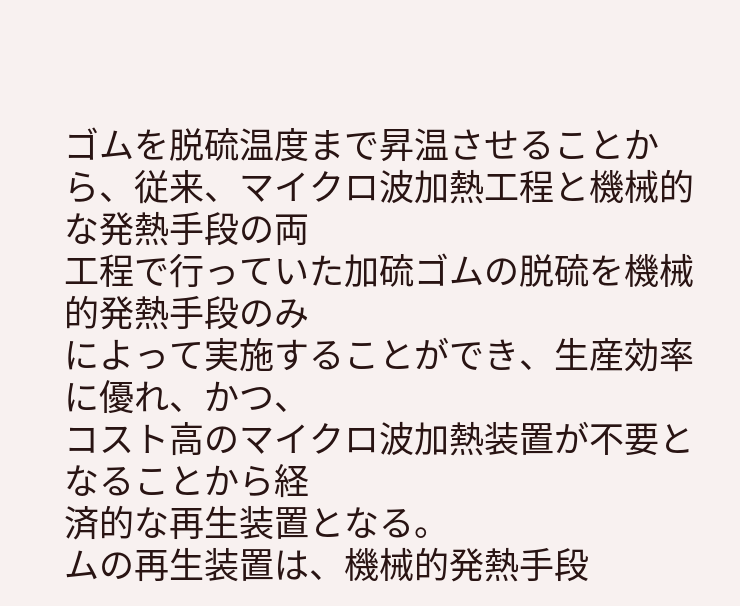ゴムを脱硫温度まで昇温させることか
ら、従来、マイクロ波加熱工程と機械的な発熱手段の両
工程で行っていた加硫ゴムの脱硫を機械的発熱手段のみ
によって実施することができ、生産効率に優れ、かつ、
コスト高のマイクロ波加熱装置が不要となることから経
済的な再生装置となる。
ムの再生装置は、機械的発熱手段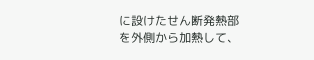に設けたせん断発熱部
を外側から加熱して、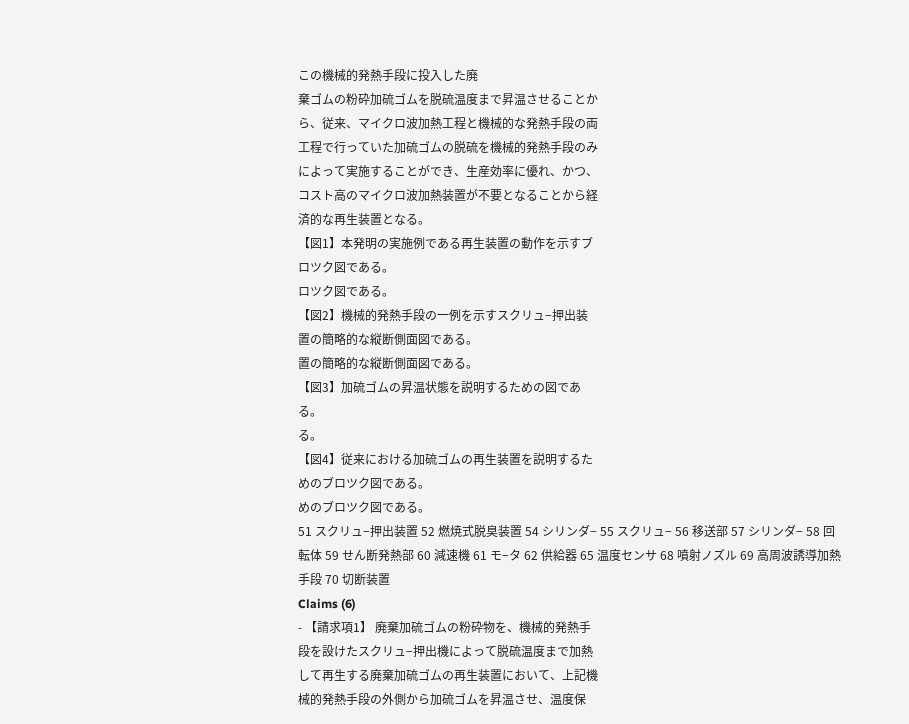この機械的発熱手段に投入した廃
棄ゴムの粉砕加硫ゴムを脱硫温度まで昇温させることか
ら、従来、マイクロ波加熱工程と機械的な発熱手段の両
工程で行っていた加硫ゴムの脱硫を機械的発熱手段のみ
によって実施することができ、生産効率に優れ、かつ、
コスト高のマイクロ波加熱装置が不要となることから経
済的な再生装置となる。
【図1】本発明の実施例である再生装置の動作を示すブ
ロツク図である。
ロツク図である。
【図2】機械的発熱手段の一例を示すスクリュ−押出装
置の簡略的な縦断側面図である。
置の簡略的な縦断側面図である。
【図3】加硫ゴムの昇温状態を説明するための図であ
る。
る。
【図4】従来における加硫ゴムの再生装置を説明するた
めのブロツク図である。
めのブロツク図である。
51 スクリュ−押出装置 52 燃焼式脱臭装置 54 シリンダ− 55 スクリュ− 56 移送部 57 シリンダ− 58 回転体 59 せん断発熱部 60 減速機 61 モ−タ 62 供給器 65 温度センサ 68 噴射ノズル 69 高周波誘導加熱手段 70 切断装置
Claims (6)
- 【請求項1】 廃棄加硫ゴムの粉砕物を、機械的発熱手
段を設けたスクリュ−押出機によって脱硫温度まで加熱
して再生する廃棄加硫ゴムの再生装置において、上記機
械的発熱手段の外側から加硫ゴムを昇温させ、温度保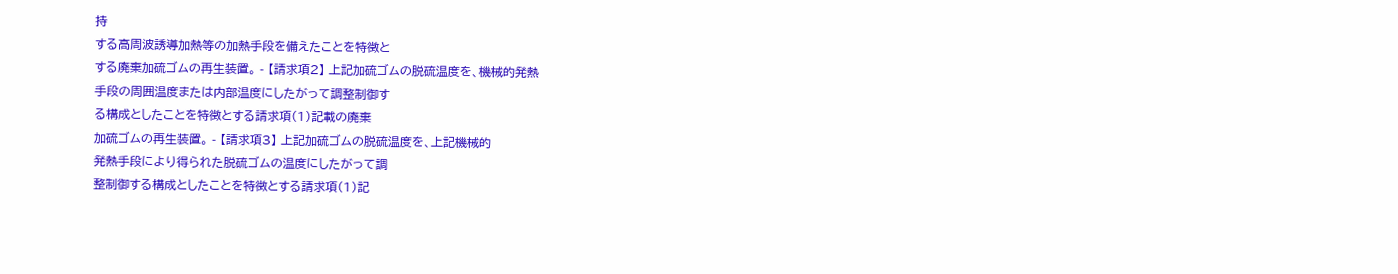持
する高周波誘導加熱等の加熱手段を備えたことを特徴と
する廃棄加硫ゴムの再生装置。 - 【請求項2】 上記加硫ゴムの脱硫温度を、機械的発熱
手段の周囲温度または内部温度にしたがって調整制御す
る構成としたことを特徴とする請求項(1)記載の廃棄
加硫ゴムの再生装置。 - 【請求項3】 上記加硫ゴムの脱硫温度を、上記機械的
発熱手段により得られた脱硫ゴムの温度にしたがって調
整制御する構成としたことを特徴とする請求項(1)記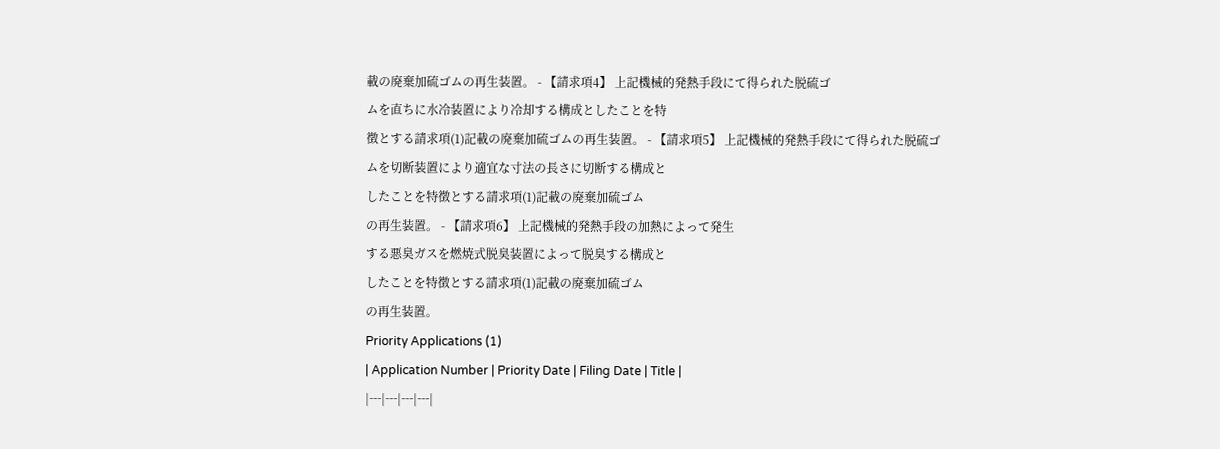載の廃棄加硫ゴムの再生装置。 - 【請求項4】 上記機械的発熱手段にて得られた脱硫ゴ
ムを直ちに水冷装置により冷却する構成としたことを特
徴とする請求項(1)記載の廃棄加硫ゴムの再生装置。 - 【請求項5】 上記機械的発熱手段にて得られた脱硫ゴ
ムを切断装置により適宜な寸法の長さに切断する構成と
したことを特徴とする請求項(1)記載の廃棄加硫ゴム
の再生装置。 - 【請求項6】 上記機械的発熱手段の加熱によって発生
する悪臭ガスを燃焼式脱臭装置によって脱臭する構成と
したことを特徴とする請求項(1)記載の廃棄加硫ゴム
の再生装置。
Priority Applications (1)
| Application Number | Priority Date | Filing Date | Title |
|---|---|---|---|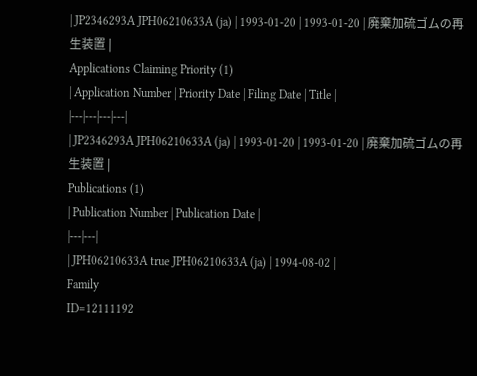| JP2346293A JPH06210633A (ja) | 1993-01-20 | 1993-01-20 | 廃棄加硫ゴムの再生装置 |
Applications Claiming Priority (1)
| Application Number | Priority Date | Filing Date | Title |
|---|---|---|---|
| JP2346293A JPH06210633A (ja) | 1993-01-20 | 1993-01-20 | 廃棄加硫ゴムの再生装置 |
Publications (1)
| Publication Number | Publication Date |
|---|---|
| JPH06210633A true JPH06210633A (ja) | 1994-08-02 |
Family
ID=12111192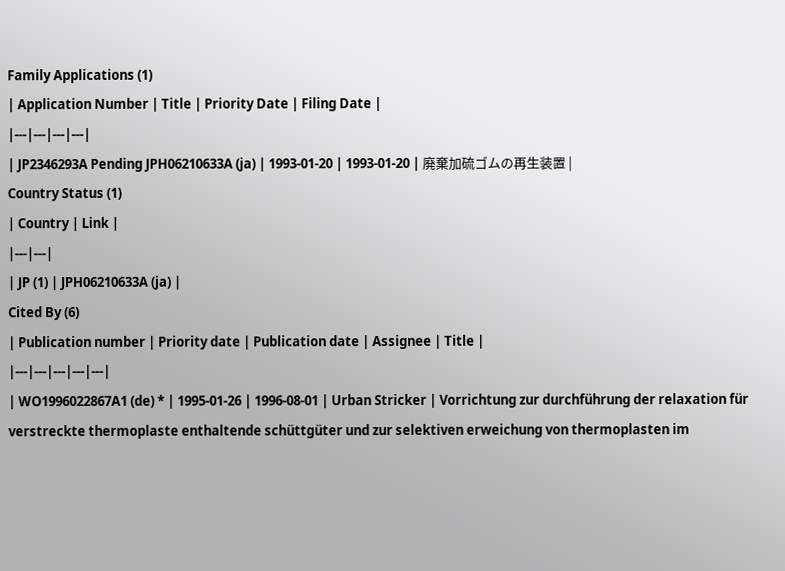Family Applications (1)
| Application Number | Title | Priority Date | Filing Date |
|---|---|---|---|
| JP2346293A Pending JPH06210633A (ja) | 1993-01-20 | 1993-01-20 | 廃棄加硫ゴムの再生装置 |
Country Status (1)
| Country | Link |
|---|---|
| JP (1) | JPH06210633A (ja) |
Cited By (6)
| Publication number | Priority date | Publication date | Assignee | Title |
|---|---|---|---|---|
| WO1996022867A1 (de) * | 1995-01-26 | 1996-08-01 | Urban Stricker | Vorrichtung zur durchführung der relaxation für verstreckte thermoplaste enthaltende schüttgüter und zur selektiven erweichung von thermoplasten im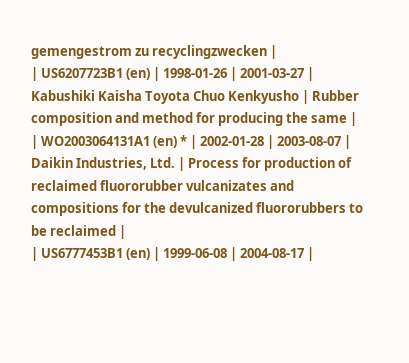gemengestrom zu recyclingzwecken |
| US6207723B1 (en) | 1998-01-26 | 2001-03-27 | Kabushiki Kaisha Toyota Chuo Kenkyusho | Rubber composition and method for producing the same |
| WO2003064131A1 (en) * | 2002-01-28 | 2003-08-07 | Daikin Industries, Ltd. | Process for production of reclaimed fluororubber vulcanizates and compositions for the devulcanized fluororubbers to be reclaimed |
| US6777453B1 (en) | 1999-06-08 | 2004-08-17 |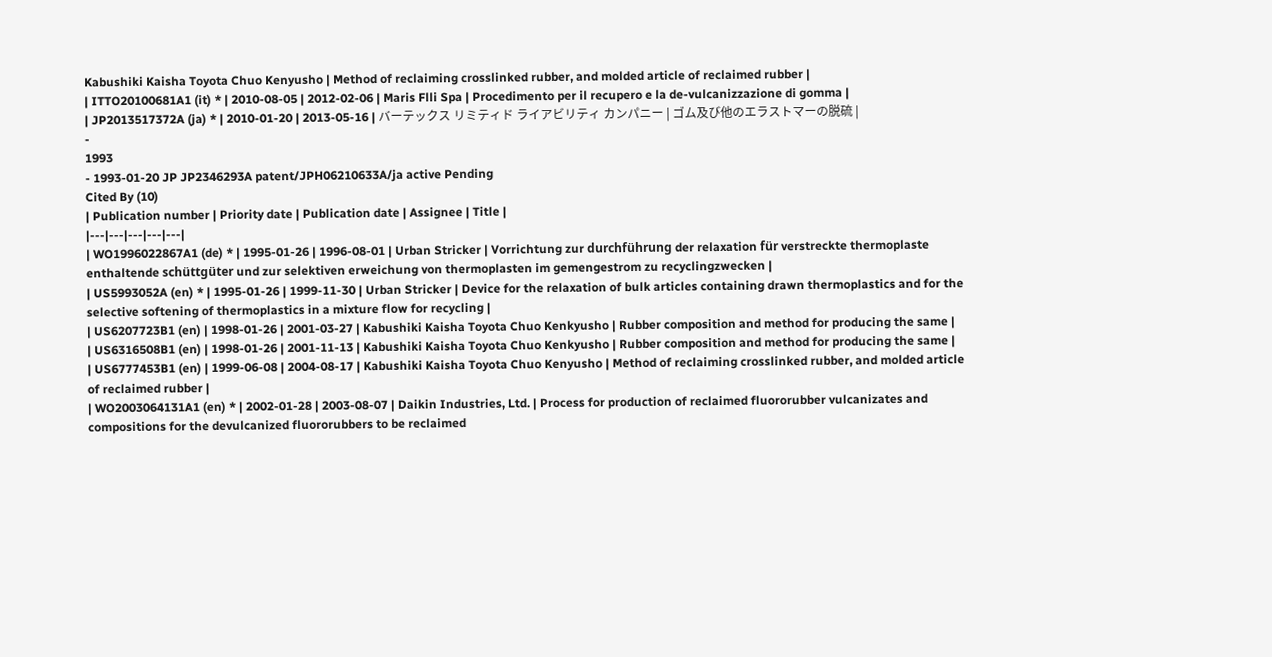Kabushiki Kaisha Toyota Chuo Kenyusho | Method of reclaiming crosslinked rubber, and molded article of reclaimed rubber |
| ITTO20100681A1 (it) * | 2010-08-05 | 2012-02-06 | Maris Flli Spa | Procedimento per il recupero e la de-vulcanizzazione di gomma |
| JP2013517372A (ja) * | 2010-01-20 | 2013-05-16 | バーテックス リミティド ライアビリティ カンパニー | ゴム及び他のエラストマーの脱硫 |
-
1993
- 1993-01-20 JP JP2346293A patent/JPH06210633A/ja active Pending
Cited By (10)
| Publication number | Priority date | Publication date | Assignee | Title |
|---|---|---|---|---|
| WO1996022867A1 (de) * | 1995-01-26 | 1996-08-01 | Urban Stricker | Vorrichtung zur durchführung der relaxation für verstreckte thermoplaste enthaltende schüttgüter und zur selektiven erweichung von thermoplasten im gemengestrom zu recyclingzwecken |
| US5993052A (en) * | 1995-01-26 | 1999-11-30 | Urban Stricker | Device for the relaxation of bulk articles containing drawn thermoplastics and for the selective softening of thermoplastics in a mixture flow for recycling |
| US6207723B1 (en) | 1998-01-26 | 2001-03-27 | Kabushiki Kaisha Toyota Chuo Kenkyusho | Rubber composition and method for producing the same |
| US6316508B1 (en) | 1998-01-26 | 2001-11-13 | Kabushiki Kaisha Toyota Chuo Kenkyusho | Rubber composition and method for producing the same |
| US6777453B1 (en) | 1999-06-08 | 2004-08-17 | Kabushiki Kaisha Toyota Chuo Kenyusho | Method of reclaiming crosslinked rubber, and molded article of reclaimed rubber |
| WO2003064131A1 (en) * | 2002-01-28 | 2003-08-07 | Daikin Industries, Ltd. | Process for production of reclaimed fluororubber vulcanizates and compositions for the devulcanized fluororubbers to be reclaimed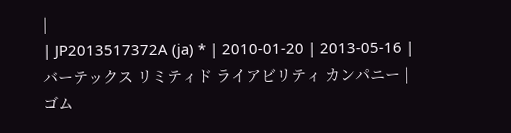|
| JP2013517372A (ja) * | 2010-01-20 | 2013-05-16 | バーテックス リミティド ライアビリティ カンパニー | ゴム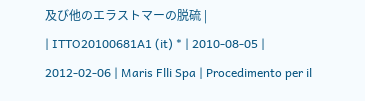及び他のエラストマーの脱硫 |
| ITTO20100681A1 (it) * | 2010-08-05 | 2012-02-06 | Maris Flli Spa | Procedimento per il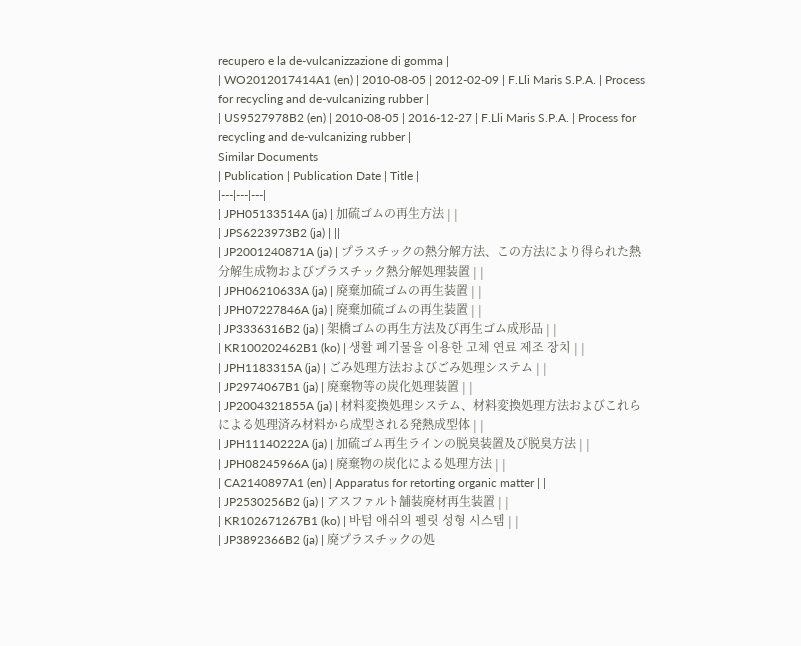recupero e la de-vulcanizzazione di gomma |
| WO2012017414A1 (en) | 2010-08-05 | 2012-02-09 | F.Lli Maris S.P.A. | Process for recycling and de-vulcanizing rubber |
| US9527978B2 (en) | 2010-08-05 | 2016-12-27 | F.Lli Maris S.P.A. | Process for recycling and de-vulcanizing rubber |
Similar Documents
| Publication | Publication Date | Title |
|---|---|---|
| JPH05133514A (ja) | 加硫ゴムの再生方法 | |
| JPS6223973B2 (ja) | ||
| JP2001240871A (ja) | プラスチックの熱分解方法、この方法により得られた熱分解生成物およびプラスチック熱分解処理装置 | |
| JPH06210633A (ja) | 廃棄加硫ゴムの再生装置 | |
| JPH07227846A (ja) | 廃棄加硫ゴムの再生装置 | |
| JP3336316B2 (ja) | 架橋ゴムの再生方法及び再生ゴム成形品 | |
| KR100202462B1 (ko) | 생활 폐기물을 이용한 고체 연료 제조 장치 | |
| JPH1183315A (ja) | ごみ処理方法およびごみ処理システム | |
| JP2974067B1 (ja) | 廃棄物等の炭化処理装置 | |
| JP2004321855A (ja) | 材料変換処理システム、材料変換処理方法およびこれらによる処理済み材料から成型される発熱成型体 | |
| JPH11140222A (ja) | 加硫ゴム再生ラインの脱臭装置及び脱臭方法 | |
| JPH08245966A (ja) | 廃棄物の炭化による処理方法 | |
| CA2140897A1 (en) | Apparatus for retorting organic matter | |
| JP2530256B2 (ja) | アスファルト舗装廃材再生装置 | |
| KR102671267B1 (ko) | 바텀 애쉬의 펠릿 성형 시스템 | |
| JP3892366B2 (ja) | 廃プラスチックの処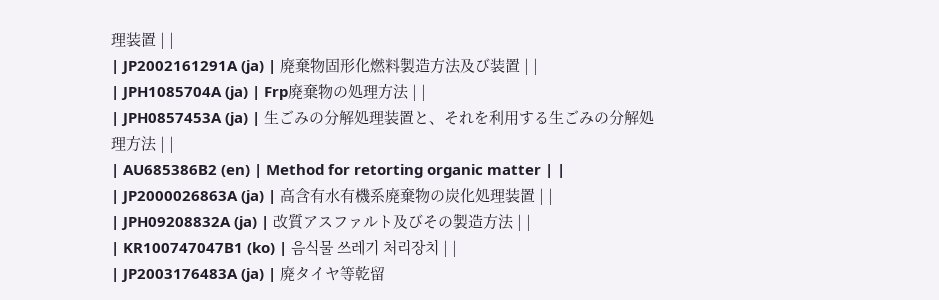理装置 | |
| JP2002161291A (ja) | 廃棄物固形化燃料製造方法及び装置 | |
| JPH1085704A (ja) | Frp廃棄物の処理方法 | |
| JPH0857453A (ja) | 生ごみの分解処理装置と、それを利用する生ごみの分解処理方法 | |
| AU685386B2 (en) | Method for retorting organic matter | |
| JP2000026863A (ja) | 高含有水有機系廃棄物の炭化処理装置 | |
| JPH09208832A (ja) | 改質アスファルト及びその製造方法 | |
| KR100747047B1 (ko) | 음식물 쓰레기 처리장치 | |
| JP2003176483A (ja) | 廃タイヤ等乾留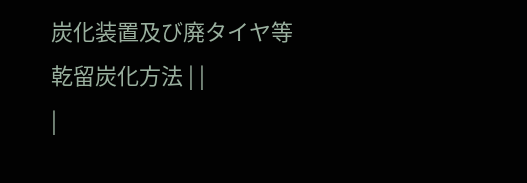炭化装置及び廃タイヤ等乾留炭化方法 | |
|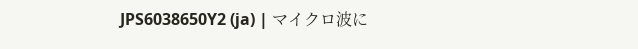JPS6038650Y2 (ja) | マイクロ波に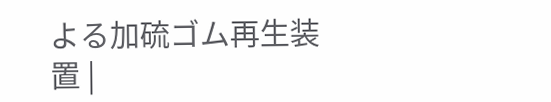よる加硫ゴム再生装置 |